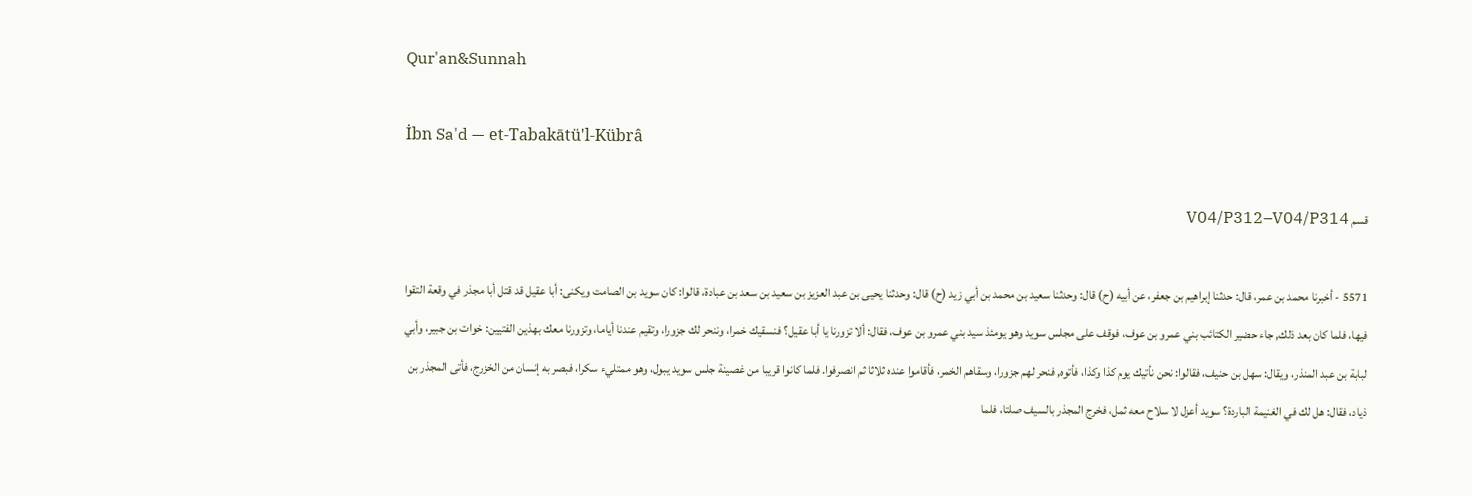Qur'an&Sunnah

İbn Sa'd — et-Tabakātü'l-Kübrâ

قسم V04/P312–V04/P314

5571 - أخبرنا محمد بن عمر، قال: حدثنا إبراهيم بن جعفر، عن أبيه (ح) قال: وحدثنا سعيد بن محمد بن أبي زيد (ح) قال: وحدثنا يحيى بن عبد العزيز بن سعيد بن سعد بن عبادة، قالوا: كان سويد بن الصامت ويكنى: أبا عقيل قد قتل أبا مجذر في وقعة التقوا فيها، فلما كان بعد ذلك, جاء حضير الكتائب بني عمرو بن عوف، فوقف على مجلس سويد وهو يومئذ سيد بني عمرو بن عوف، فقال: ألا تزورنا يا أبا عقيل؟ فنسقيك خمرا، وننحر لك جزورا، وتقيم عندنا أياما، وتزورنا معك بهذين الفتيين: خوات بن جبير، وأبي لبابة بن عبد المنذر، ويقال: سهل بن حنيف، فقالوا: نحن نأتيك يوم كذا وكذا، فأتوه, فنحر لهم جزورا، وسقاهم الخمر، فأقاموا عنده ثلاثا ثم انصرفوا. فلما كانوا قريبا من غصينة جلس سويد يبول، وهو ممتليء سكرا، فبصر به إنسان من الخزرج، فأتى المجذر بن ذياد، فقال: هل لك في الغنيمة الباردة؟ سويد أعزل لا سلاح معه ثمل، فخرج المجذر بالسيف صلتا، فلما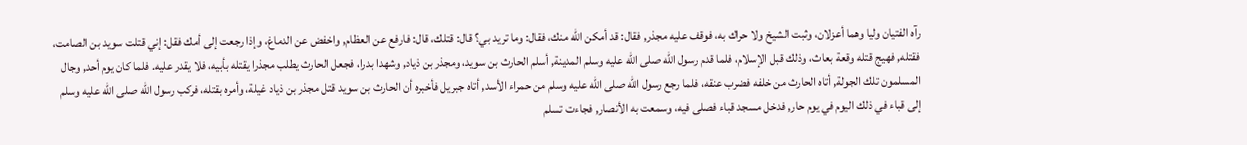رآه الفتيان وليا وهما أعزلان، وثبت الشيخ ولا حراك به، فوقف عليه مجذر, فقال: قد أمكن الله منك، فقال: وما تريد بي؟ قال: قتلك، قال: فارفع عن العظام, واخفض عن الدماغ، وإذا رجعت إلى أمك فقل: إني قتلت سويد بن الصامت، فقتله, فهيج قتله وقعة بعاث، وذلك قبل الإسلام، فلما قدم رسول الله صلى الله عليه وسلم المدينة, أسلم الحارث بن سويد، ومجذر بن ذياد, وشهدا بدرا، فجعل الحارث يطلب مجذرا يقتله بأبيه، فلا يقدر عليه. فلما كان يوم أحد, وجال المسلمون تلك الجولة, أتاه الحارث من خلفه فضرب عنقه، فلما رجع رسول الله صلى الله عليه وسلم من حمراء الأسد, أتاه جبريل فأخبره أن الحارث بن سويد قتل مجذر بن ذياد غيلة، وأمره بقتله، فركب رسول الله صلى الله عليه وسلم إلى قباء في ذلك اليوم في يوم حار, فدخل مسجد قباء فصلى فيه، وسمعت به الأنصار, فجاءت تسلم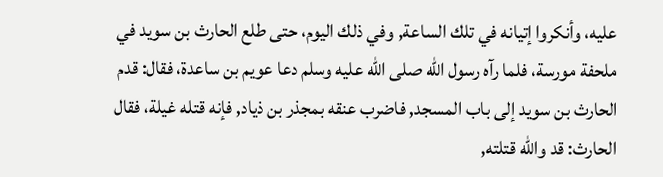عليه، وأنكروا إتيانه في تلك الساعة, وفي ذلك اليوم، حتى طلع الحارث بن سويد في ملحفة مورسة، فلما رآه رسول الله صلى الله عليه وسلم دعا عويم بن ساعدة، فقال: قدم الحارث بن سويد إلى باب المسجد, فاضرب عنقه بمجذر بن ذياد, فإنه قتله غيلة، فقال الحارث: قد والله قتلته,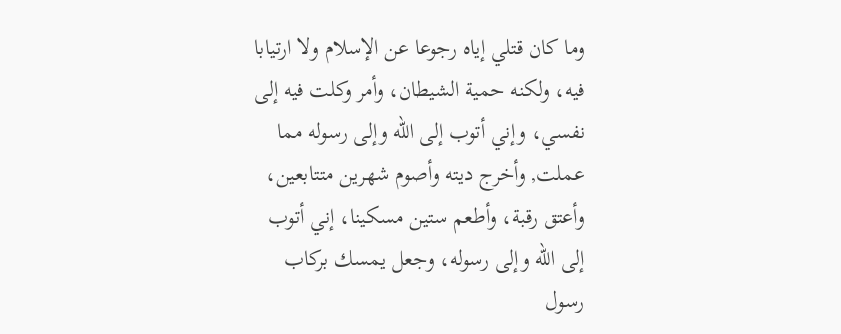وما كان قتلي إياه رجوعا عن الإسلام ولا ارتيابا فيه، ولكنه حمية الشيطان، وأمر وكلت فيه إلى نفسي، وإني أتوب إلى الله وإلى رسوله مما عملت, وأخرج ديته وأصوم شهرين متتابعين، وأعتق رقبة، وأطعم ستين مسكينا، إني أتوب إلى الله وإلى رسوله، وجعل يمسك بركاب رسول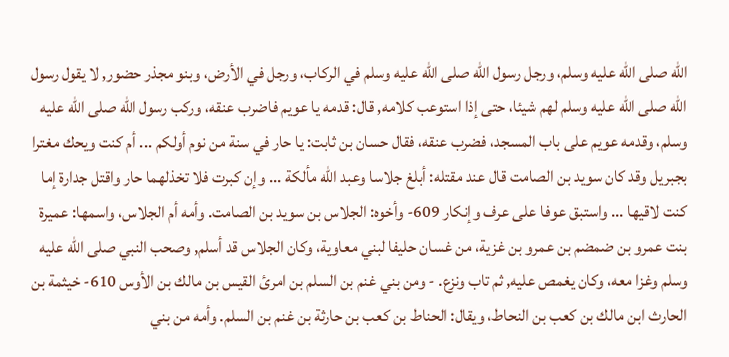الله صلى الله عليه وسلم، ورجل رسول الله صلى الله عليه وسلم في الركاب، ورجل في الأرض، وبنو مجذر حضور, لا يقول رسول الله صلى الله عليه وسلم لهم شيئا، حتى إذا استوعب كلامه, قال: قدمه يا عويم فاضرب عنقه، وركب رسول الله صلى الله عليه وسلم، وقدمه عويم على باب المسجد، فضرب عنقه، فقال حسان بن ثابت: يا حار في سنة من نوم أولكم ... أم كنت ويحك مغترا بجبريل وقد كان سويد بن الصامت قال عند مقتله: أبلغ جلاسا وعبد الله مألكة ... وإن كبرت فلا تخذلهما حار واقتل جدارة إما كنت لاقيها ... واستبق عوفا على عرف وإنكار 609- وأخوه: الجلاس بن سويد بن الصامت. وأمه أم الجلاس، واسمها: عميرة بنت عمرو بن ضمضم بن عمرو بن غزية، من غسان حليفا لبني معاوية، وكان الجلاس قد أسلم, وصحب النبي صلى الله عليه وسلم وغزا معه، وكان يغمص عليه, ثم تاب ونزع. - ومن بني غنم بن السلم بن امرئ القيس بن مالك بن الأوس 610- خيثمة بن الحارث ابن مالك بن كعب بن النحاط، ويقال: الحناط بن كعب بن حارثة بن غنم بن السلم. وأمه من بني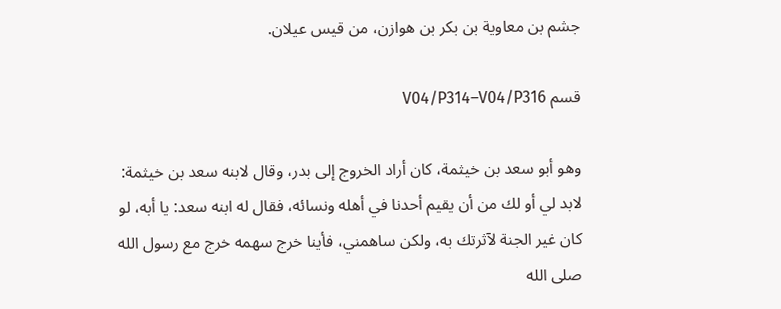جشم بن معاوية بن بكر بن هوازن، من قيس عيلان.

قسم V04/P314–V04/P316

وهو أبو سعد بن خيثمة، كان أراد الخروج إلى بدر، وقال لابنه سعد بن خيثمة: لابد لي أو لك من أن يقيم أحدنا في أهله ونسائه، فقال له ابنه سعد: يا أبه، لو كان غير الجنة لآثرتك به، ولكن ساهمني، فأينا خرج سهمه خرج مع رسول الله صلى الله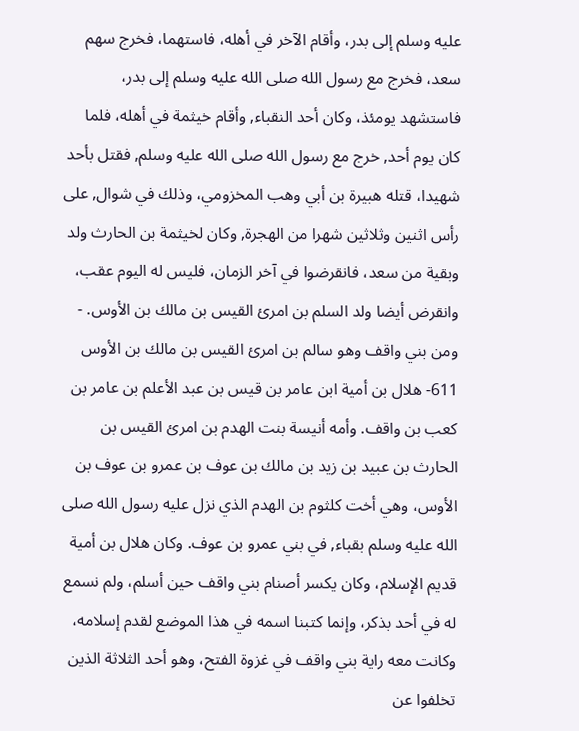عليه وسلم إلى بدر، وأقام الآخر في أهله، فاستهما، فخرج سهم سعد، فخرج مع رسول الله صلى الله عليه وسلم إلى بدر، فاستشهد يومئذ، وكان أحد النقباء, وأقام خيثمة في أهله، فلما كان يوم أحد, خرج مع رسول الله صلى الله عليه وسلم, فقتل بأحد شهيدا، قتله هبيرة بن أبي وهب المخزومي، وذلك في شوال, على رأس اثنين وثلاثين شهرا من الهجرة, وكان لخيثمة بن الحارث ولد وبقية من سعد، فانقرضوا في آخر الزمان، فليس له اليوم عقب، وانقرض أيضا ولد السلم بن امرئ القيس بن مالك بن الأوس. - ومن بني واقف وهو سالم بن امرئ القيس بن مالك بن الأوس 611- هلال بن أمية ابن عامر بن قيس بن عبد الأعلم بن عامر بن كعب بن واقف. وأمه أنيسة بنت الهدم بن امرئ القيس بن الحارث بن عبيد بن زيد بن مالك بن عوف بن عمرو بن عوف بن الأوس، وهي أخت كلثوم بن الهدم الذي نزل عليه رسول الله صلى الله عليه وسلم بقباء, في بني عمرو بن عوف. وكان هلال بن أمية قديم الإسلام، وكان يكسر أصنام بني واقف حين أسلم، ولم نسمع له في أحد بذكر، وإنما كتبنا اسمه في هذا الموضع لقدم إسلامه، وكانت معه راية بني واقف في غزوة الفتح، وهو أحد الثلاثة الذين تخلفوا عن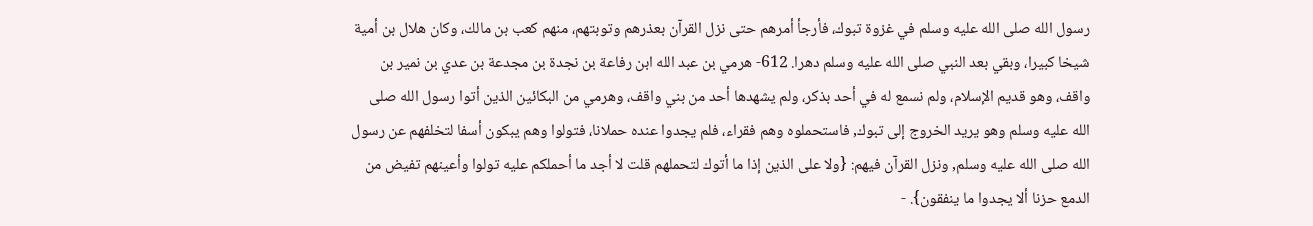رسول الله صلى الله عليه وسلم في غزوة تبوك، فأرجأ أمرهم حتى نزل القرآن بعذرهم وتوبتهم، منهم كعب بن مالك، وكان هلال بن أمية شيخا كبيرا، وبقي بعد النبي صلى الله عليه وسلم دهرا. 612- هرمي بن عبد الله ابن رفاعة بن نجدة بن مجدعة بن عدي بن نمير بن واقف، وهو قديم الإسلام، ولم نسمع له في أحد بذكر، ولم يشهدها أحد من بني واقف، وهرمي من البكائين الذين أتوا رسول الله صلى الله عليه وسلم وهو يريد الخروج إلى تبوك, فاستحملوه وهم فقراء، فلم يجدوا عنده حملانا، فتولوا وهم يبكون أسفا لتخلفهم عن رسول الله صلى الله عليه وسلم, ونزل القرآن فيهم: {ولا على الذين إذا ما أتوك لتحملهم قلت لا أجد ما أحملكم عليه تولوا وأعينهم تفيض من الدمع حزنا ألا يجدوا ما ينفقون}. -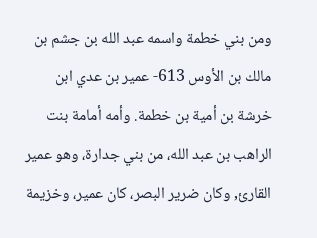ومن بني خطمة واسمه عبد الله بن جشم بن مالك بن الأوس 613- عمير بن عدي ابن خرشة بن أمية بن خطمة. وأمه أمامة بنت الراهب بن عبد الله، من بني جدارة، وهو عمير القارئ, وكان ضرير البصر، كان عمير، وخزيمة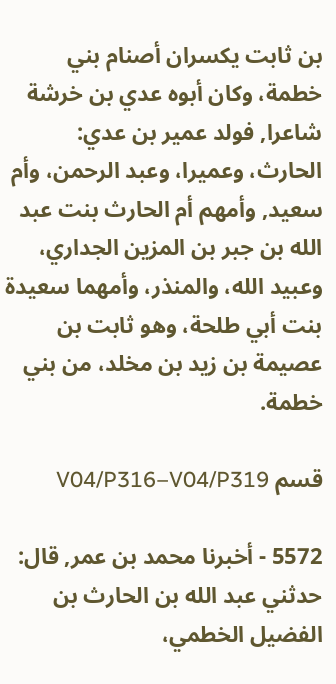بن ثابت يكسران أصنام بني خطمة، وكان أبوه عدي بن خرشة شاعرا, فولد عمير بن عدي: الحارث، وعميرا، وعبد الرحمن، وأم سعيد, وأمهم أم الحارث بنت عبد الله بن جبر بن المزين الجداري، وعبيد الله، والمنذر، وأمهما سعيدة بنت أبي طلحة، وهو ثابت بن عصيمة بن زيد بن مخلد، من بني خطمة.

قسم V04/P316–V04/P319

5572 - أخبرنا محمد بن عمر, قال: حدثني عبد الله بن الحارث بن الفضيل الخطمي،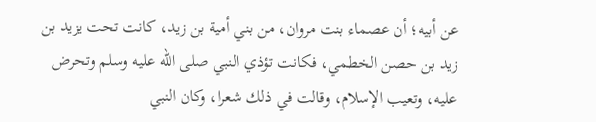عن أبيه؛ أن عصماء بنت مروان، من بني أمية بن زيد، كانت تحت يزيد بن زيد بن حصن الخطمي، فكانت تؤذي النبي صلى الله عليه وسلم وتحرض عليه، وتعيب الإسلام، وقالت في ذلك شعرا، وكان النبي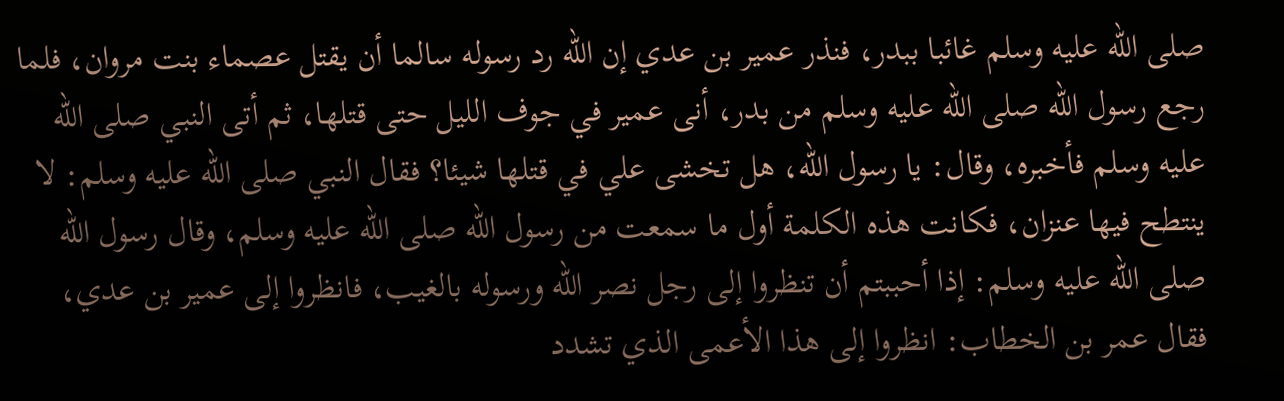صلى الله عليه وسلم غائبا ببدر، فنذر عمير بن عدي إن الله رد رسوله سالما أن يقتل عصماء بنت مروان، فلما رجع رسول الله صلى الله عليه وسلم من بدر، أنى عمير في جوف الليل حتى قتلها، ثم أتى النبي صلى الله عليه وسلم فأخبره، وقال: يا رسول الله، هل تخشى علي في قتلها شيئا؟ فقال النبي صلى الله عليه وسلم: لا ينتطح فيها عنزان، فكانت هذه الكلمة أول ما سمعت من رسول الله صلى الله عليه وسلم، وقال رسول الله صلى الله عليه وسلم: إذا أحببتم أن تنظروا إلى رجل نصر الله ورسوله بالغيب، فانظروا إلى عمير بن عدي، فقال عمر بن الخطاب: انظروا إلى هذا الأعمى الذي تشدد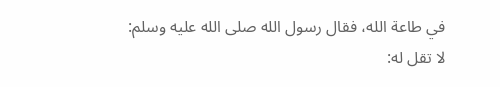في طاعة الله، فقال رسول الله صلى الله عليه وسلم: لا تقل له: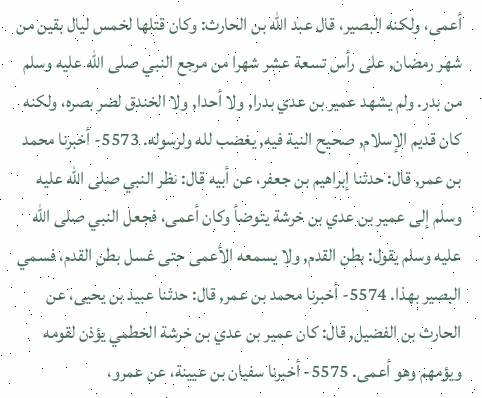أعمى، ولكنه البصير، قال عبد الله بن الحارث: وكان قتلها لخمس ليال بقين من شهر رمضان, على رأس تسعة عشر شهرا من مرجع النبي صلى الله عليه وسلم من بدر. ولم يشهد عمير بن عدي بدرا, ولا أحدا, ولا الخندق لضر بصره، ولكنه كان قديم الإسلام, صحيح النية فيه, يغضب لله ولرسوله. 5573- أخبرنا محمد بن عمر, قال: حدثنا إبراهيم بن جعفر، عن أبيه قال: نظر النبي صلى الله عليه وسلم إلى عمير بن عدي بن خرشة يتوضأ وكان أعمى، فجعل النبي صلى الله عليه وسلم يقول: بطن القدم, ولا يسمعه الأعمى حتى غسل بطن القدم، فسمي البصير بهذا. 5574- أخبرنا محمد بن عمر, قال: حدثنا عبيد بن يحيى، عن الحارث بن الفضيل, قال: كان عمير بن عدي بن خرشة الخطمي يؤذن لقومه ويؤمهم وهو أعمى. 5575- أخبرنا سفيان بن عيينة، عن عمرو،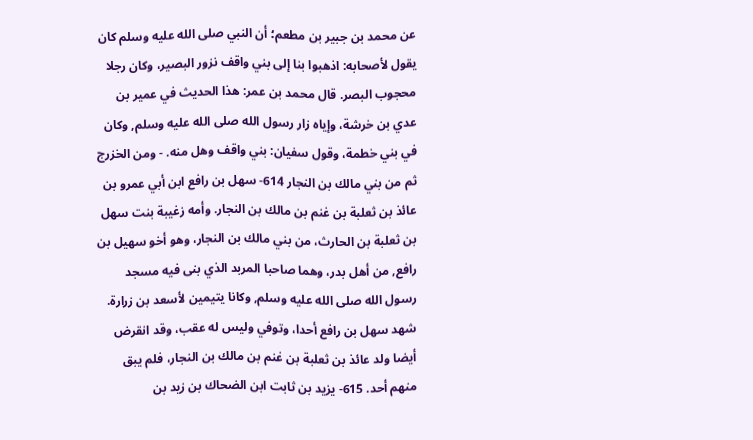عن محمد بن جبير بن مطعم؛ أن النبي صلى الله عليه وسلم كان يقول لأصحابه: اذهبوا بنا إلى بني واقف نزور البصير، وكان رجلا محجوب البصر. قال محمد بن عمر: هذا الحديث في عمير بن عدي بن خرشة، وإياه زار رسول الله صلى الله عليه وسلم, وكان في بني خطمة، وقول سفيان: بني واقف وهل منه. - ومن الخزرج ثم من بني مالك بن النجار 614- سهل بن رافع ابن أبي عمرو بن عائذ بن ثعلبة بن غنم بن مالك بن النجار. وأمه زغيبة بنت سهل بن ثعلبة بن الحارث، من بني مالك بن النجار، وهو أخو سهيل بن رافع, من أهل بدر، وهما صاحبا المربد الذي بنى فيه مسجد رسول الله صلى الله عليه وسلم, وكانا يتيمين لأسعد بن زرارة. شهد سهل بن رافع أحدا، وتوفي وليس له عقب، وقد انقرض أيضا ولد عائذ بن ثعلبة بن غنم بن مالك بن النجار، فلم يبق منهم أحد. 615- يزيد بن ثابت ابن الضحاك بن زيد بن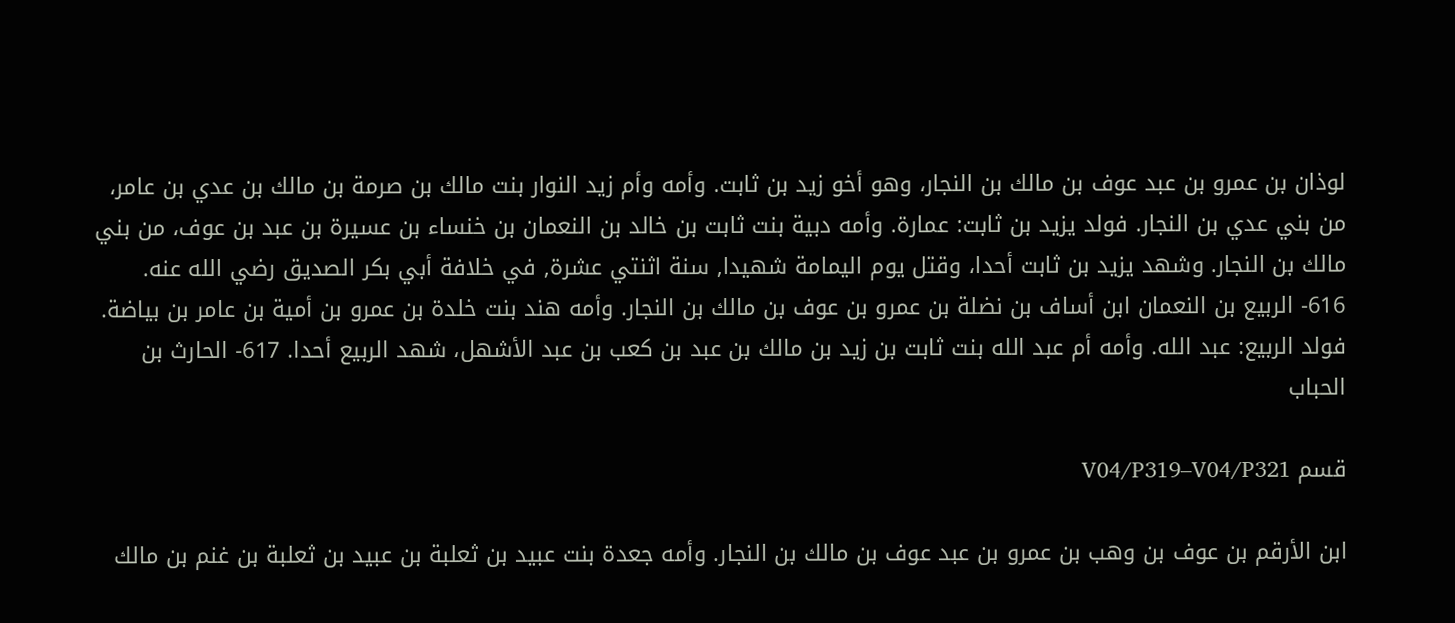لوذان بن عمرو بن عبد عوف بن مالك بن النجار، وهو أخو زيد بن ثابت. وأمه وأم زيد النوار بنت مالك بن صرمة بن مالك بن عدي بن عامر، من بني عدي بن النجار. فولد يزيد بن ثابت: عمارة. وأمه دبية بنت ثابت بن خالد بن النعمان بن خنساء بن عسيرة بن عبد بن عوف، من بني مالك بن النجار. وشهد يزيد بن ثابت أحدا، وقتل يوم اليمامة شهيدا, سنة اثنتي عشرة, في خلافة أبي بكر الصديق رضي الله عنه. 616- الربيع بن النعمان ابن أساف بن نضلة بن عمرو بن عوف بن مالك بن النجار. وأمه هند بنت خلدة بن عمرو بن أمية بن عامر بن بياضة. فولد الربيع: عبد الله. وأمه أم عبد الله بنت ثابت بن زيد بن مالك بن عبد بن كعب بن عبد الأشهل، شهد الربيع أحدا. 617- الحارث بن الحباب

قسم V04/P319–V04/P321

ابن الأرقم بن عوف بن وهب بن عمرو بن عبد عوف بن مالك بن النجار. وأمه جعدة بنت عبيد بن ثعلبة بن عبيد بن ثعلبة بن غنم بن مالك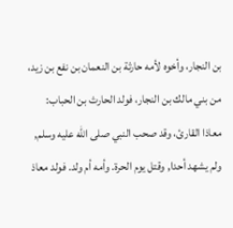بن النجار، وأخوه لأمه حارثة بن النعمان بن نفع بن زيد، من بني مالك بن النجار، فولد الحارث بن الحباب: معاذا القارئ، وقد صحب النبي صلى الله عليه وسلم, ولم يشهد أحدا, وقتل يوم الحرة. وأمه أم ولد. فولد معاذ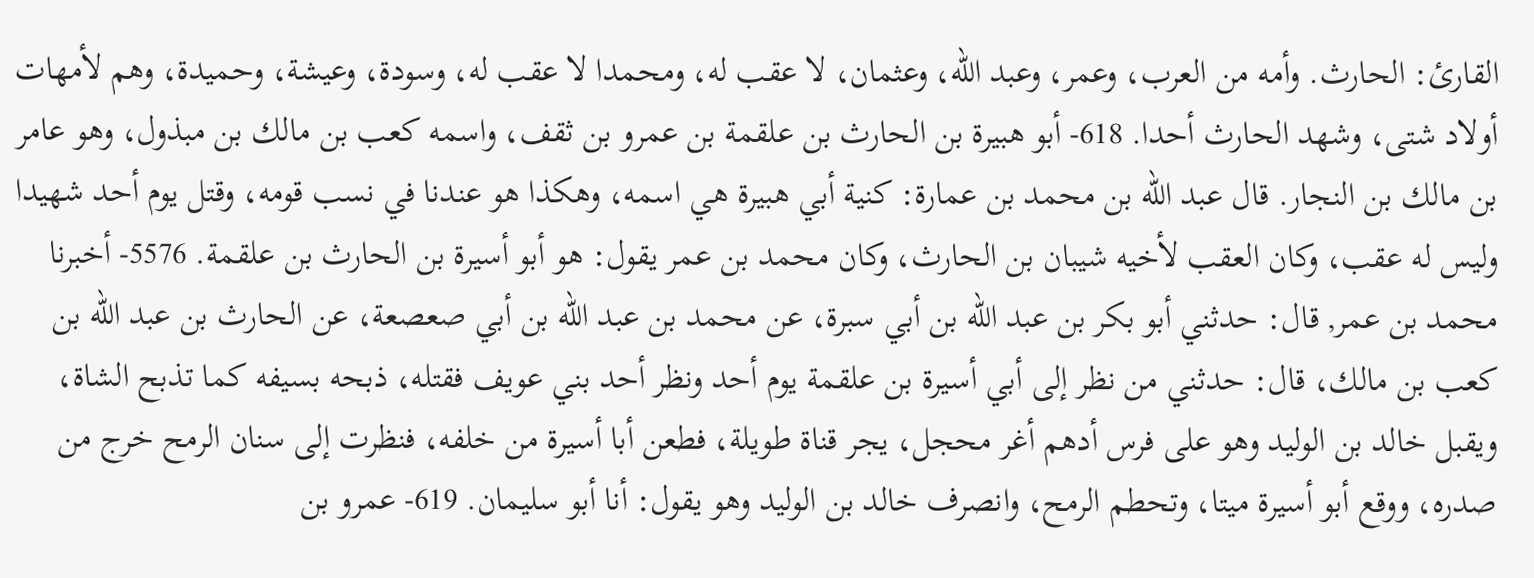القارئ: الحارث. وأمه من العرب، وعمر، وعبد الله، وعثمان، لا عقب له، ومحمدا لا عقب له، وسودة، وعيشة، وحميدة، وهم لأمهات أولاد شتى، وشهد الحارث أحدا. 618- أبو هبيرة بن الحارث بن علقمة بن عمرو بن ثقف، واسمه كعب بن مالك بن مبذول، وهو عامر بن مالك بن النجار. قال عبد الله بن محمد بن عمارة: كنية أبي هبيرة هي اسمه، وهكذا هو عندنا في نسب قومه، وقتل يوم أحد شهيدا وليس له عقب، وكان العقب لأخيه شيبان بن الحارث، وكان محمد بن عمر يقول: هو أبو أسيرة بن الحارث بن علقمة. 5576- أخبرنا محمد بن عمر, قال: حدثني أبو بكر بن عبد الله بن أبي سبرة، عن محمد بن عبد الله بن أبي صعصعة، عن الحارث بن عبد الله بن كعب بن مالك، قال: حدثني من نظر إلى أبي أسيرة بن علقمة يوم أحد ونظر أحد بني عويف فقتله، ذبحه بسيفه كما تذبح الشاة، ويقبل خالد بن الوليد وهو على فرس أدهم أغر محجل، يجر قناة طويلة، فطعن أبا أسيرة من خلفه، فنظرت إلى سنان الرمح خرج من صدره، ووقع أبو أسيرة ميتا، وتحطم الرمح، وانصرف خالد بن الوليد وهو يقول: أنا أبو سليمان. 619- عمرو بن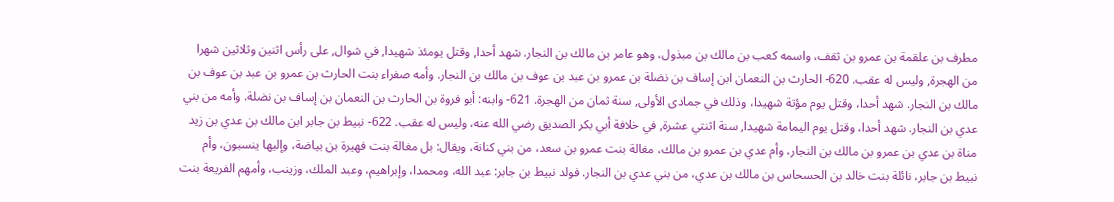مطرف بن علقمة بن عمرو بن ثقف، واسمه كعب بن مالك بن مبذول، وهو عامر بن مالك بن النجار. شهد أحدا, وقتل يومئذ شهيدا, في شوال, على رأس اثنين وثلاثين شهرا من الهجرة, وليس له عقب. 620- الحارث بن النعمان ابن إساف بن نضلة بن عمرو بن عبد بن عوف بن مالك بن النجار. وأمه صفراء بنت الحارث بن عمرو بن عبد بن عوف بن مالك بن النجار. شهد أحدا، وقتل يوم مؤتة شهيدا، وذلك في جمادى الأولى, سنة ثمان من الهجرة. 621- وابنه: أبو فروة بن الحارث بن النعمان بن إساف بن نضلة. وأمه من بني عدي بن النجار. شهد أحدا، وقتل يوم اليمامة شهيدا, سنة اثنتي عشرة, في خلافة أبي بكر الصديق رضي الله عنه، وليس له عقب. 622- نبيط بن جابر ابن مالك بن عدي بن زيد مناة بن عدي بن عمرو بن مالك بن النجار، وأم عدي بن عمرو بن مالك، مغالة بنت عمرو بن سعد، من بني كنانة، ويقال: بل مغالة بنت فهيرة بن بياضة، وإليها ينسبون، وأم نبيط بن جابر، نائلة بنت خالد بن الحسحاس بن مالك بن عدي، من بني عدي بن النجار. فولد نبيط بن جابر: عبد الله، ومحمدا، وإبراهيم، وعبد الملك، وزينب، وأمهم الفريعة بنت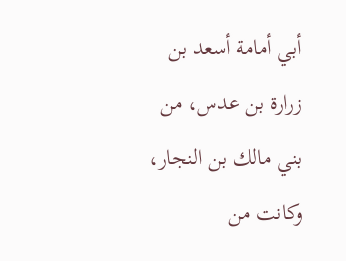أبي أمامة أسعد بن زرارة بن عدس، من بني مالك بن النجار، وكانت من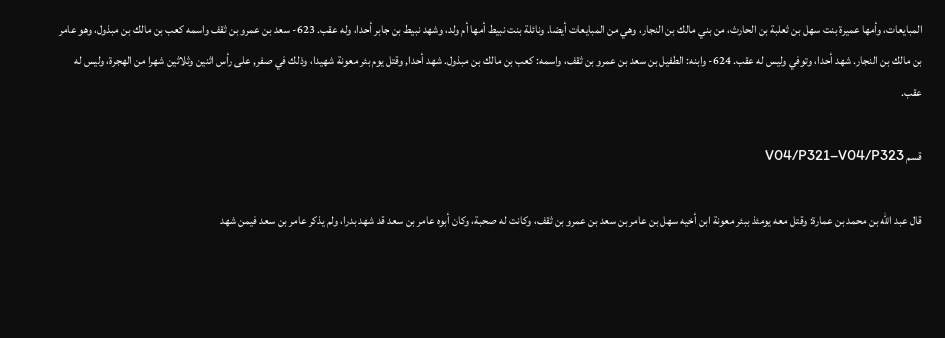المبايعات، وأمها عميرة بنت سهل بن ثعلبة بن الحارث، من بني مالك بن النجار، وهي من المبايعات أيضا. ونائلة بنت نبيط أمها أم ولد، وشهد نبيط بن جابر أحدا، وله عقب. 623- سعد بن عمرو بن ثقف واسمه كعب بن مالك بن مبذول، وهو عامر بن مالك بن النجار. شهد أحدا، وتوفي وليس له عقب. 624- وابنه: الطفيل بن سعد بن عمرو بن ثقف، واسمه: كعب بن مالك بن مبذول. شهد أحدا, وقتل يوم بئر معونة شهيدا، وذلك في صفر, على رأس اثنين وثلاثين شهرا من الهجرة، وليس له عقب.

قسم V04/P321–V04/P323

قال عبد الله بن محمد بن عمارة: وقتل معه يومئذ ببئر معونة ابن أخيه سهل بن عامر بن سعد بن عمرو بن ثقف، وكانت له صحبة، وكان أبوه عامر بن سعد قد شهد بدرا، ولم يذكر عامر بن سعد فيمن شهد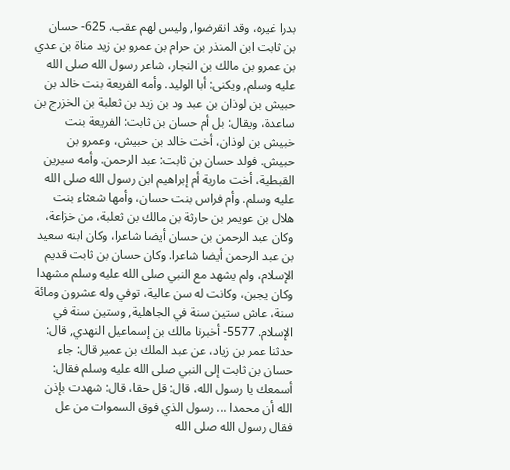بدرا غيره، وقد انقرضوا, وليس لهم عقب. 625- حسان بن ثابت ابن المنذر بن حرام بن عمرو بن زيد مناة بن عدي بن عمرو بن مالك بن النجار، شاعر رسول الله صلى الله عليه وسلم, ويكنى: أبا الوليد. وأمه الفريعة بنت خالد بن حبيش بن لوذان بن عبد ود بن زيد بن ثعلبة بن الخزرج بن ساعدة، ويقال: بل أم حسان بن ثابت: الفريعة بنت خبيش بن لوذان، أخت خالد بن حبيش، وعمرو بن حبيش. فولد حسان بن ثابت: عبد الرحمن. وأمه سيرين القبطية، أخت مارية أم إبراهيم ابن رسول الله صلى الله عليه وسلم. وأم فراس بنت حسان، وأمها شعثاء بنت هلال بن عويمر بن حارثة بن مالك بن ثعلبة، من خزاعة، وكان عبد الرحمن بن حسان أيضا شاعرا، وكان ابنه سعيد بن عبد الرحمن أيضا شاعرا. وكان حسان بن ثابت قديم الإسلام، ولم يشهد مع النبي صلى الله عليه وسلم مشهدا وكان يجبن، وكانت له سن عالية، توفي وله عشرون ومائة سنة، عاش ستين سنة في الجاهلية, وستين سنة في الإسلام. 5577- أخبرنا مالك بن إسماعيل النهدي, قال: حدثنا عمر بن زياد، عن عبد الملك بن عمير قال: جاء حسان بن ثابت إلى النبي صلى الله عليه وسلم فقال: أسمعك يا رسول الله، قال: قل حقا، قال: شهدت بإذن الله أن محمدا ... رسول الذي فوق السموات من عل فقال رسول الله صلى الله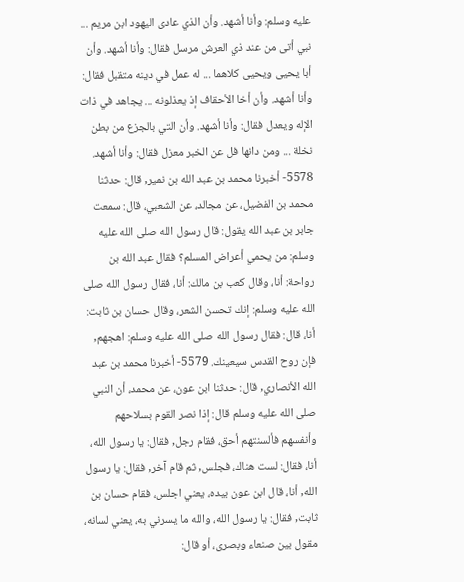عليه وسلم: وأنا أشهد. وأن الذي عادى اليهود ابن مريم ... نبي أتى من عند ذي العرش مرسل فقال: وأنا أشهد. وأن أبا يحيى ويحيى كلاهما ... له عمل في دينه متقبل فقال: وأنا أشهد. وأن أخا الأحقاف إذ يعذلونه ... يجاهد في ذات الإله ويعدل فقال: وأنا أشهد. وأن التي بالجزع من بطن نخلة ... ومن دانها فل عن الخبر معزل فقال: وأنا أشهد. 5578- أخبرنا محمد بن عبد الله بن نمير, قال: حدثنا محمد بن الفضيل، عن مجالد، عن الشعبي، قال: سمعت جابر بن عبد الله يقول: قال رسول الله صلى الله عليه وسلم: من يحمي أعراض المسلم؟ فقال عبد الله بن رواحة: أنا، وقال كعب بن مالك: أنا، فقال رسول الله صلى الله عليه وسلم: إنك تحسن الشعر، وقال حسان بن ثابت: أنا، قال: فقال رسول الله صلى الله عليه وسلم: اهجهم, فإن روح القدس سيعينك. 5579- أخبرنا محمد بن عبد الله الأنصاري, قال: حدثنا ابن عون، عن محمد، أن النبي صلى الله عليه وسلم قال: إذا نصر القوم بسلاحهم وأنفسهم فألسنتهم أحق، فقام رجل, فقال: يا رسول الله، أنا، فقال: لست هناك، فجلس, ثم قام آخر, فقال: يا رسول الله, أنا، قال ابن عون بيده، يعني اجلس، فقام حسان بن ثابت, فقال: يا رسول الله، والله ما يسرني به، يعني لسانه، مقول بين صنعاء وبصرى، أو قال: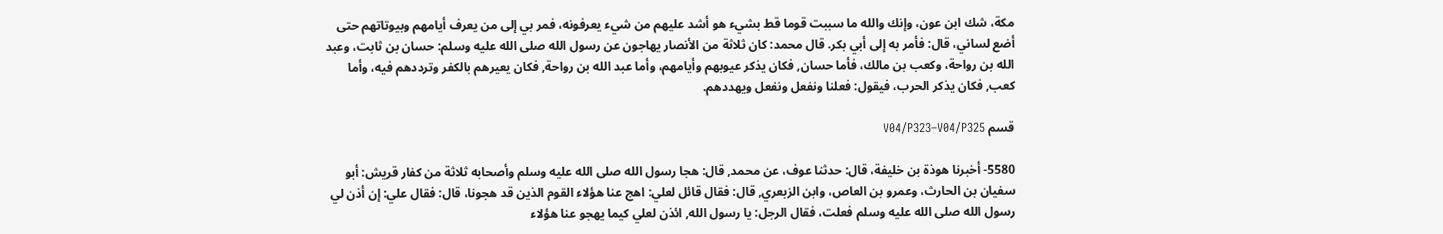مكة، شك ابن عون، وإنك والله ما سببت قوما قط بشيء هو أشد عليهم من شيء يعرفونه، فمر بي إلى من يعرف أيامهم وبيوتاتهم حتى أضع لساني، قال: فأمر به إلى أبي بكر. قال محمد: كان ثلاثة من الأنصار يهاجون عن رسول الله صلى الله عليه وسلم: حسان بن ثابت، وعبد الله بن رواحة، وكعب بن مالك، فأما حسان, فكان يذكر عيوبهم وأيامهم، وأما عبد الله بن رواحة, فكان يعيرهم بالكفر وترددهم فيه، وأما كعب, فكان يذكر الحرب، فيقول: فعلنا ونفعل ونفعل ويهددهم.

قسم V04/P323–V04/P325

5580- أخبرنا هوذة بن خليفة، قال: حدثنا عوف، عن محمد, قال: هجا رسول الله صلى الله عليه وسلم وأصحابه ثلاثة من كفار قريش: أبو سفيان بن الحارث، وعمرو بن العاص، وابن الزبعري, قال: فقال قائل لعلي: اهج عنا هؤلاء القوم الذين قد هجونا، قال: فقال علي: إن أذن لي رسول الله صلى الله عليه وسلم فعلت، فقال الرجل: يا رسول الله, ائذن لعلي كيما يهجو عنا هؤلاء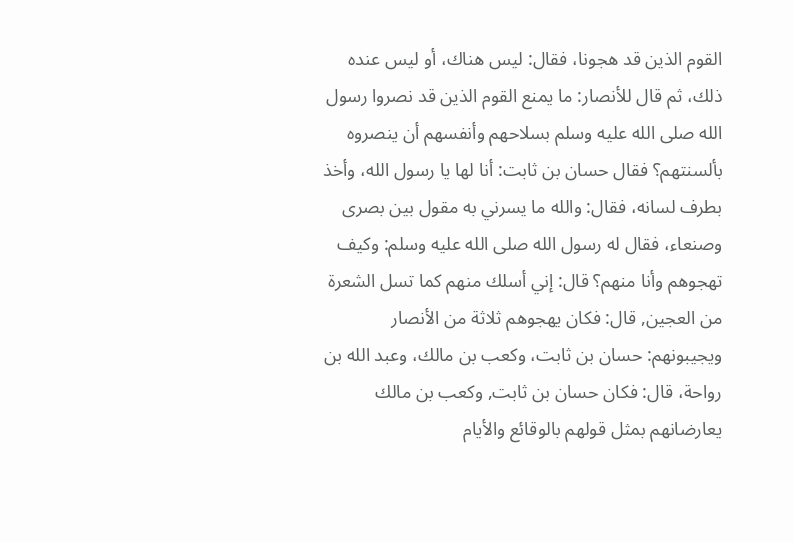القوم الذين قد هجونا، فقال: ليس هناك، أو ليس عنده ذلك، ثم قال للأنصار: ما يمنع القوم الذين قد نصروا رسول الله صلى الله عليه وسلم بسلاحهم وأنفسهم أن ينصروه بألسنتهم؟ فقال حسان بن ثابت: أنا لها يا رسول الله، وأخذ بطرف لسانه، فقال: والله ما يسرني به مقول بين بصرى وصنعاء، فقال له رسول الله صلى الله عليه وسلم: وكيف تهجوهم وأنا منهم؟ قال: إني أسلك منهم كما تسل الشعرة من العجين, قال: فكان يهجوهم ثلاثة من الأنصار ويجيبونهم: حسان بن ثابت، وكعب بن مالك، وعبد الله بن رواحة، قال: فكان حسان بن ثابت, وكعب بن مالك يعارضانهم بمثل قولهم بالوقائع والأيام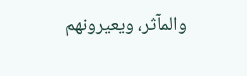والمآثر، ويعيرونهم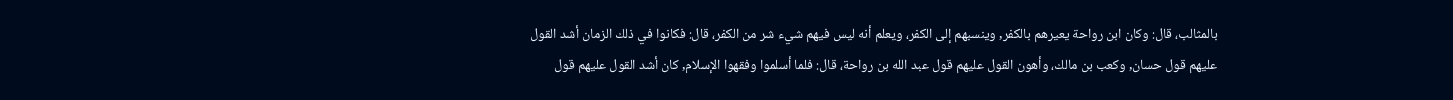بالمثالب، قال: وكان ابن رواحة يعيرهم بالكفر, وينسبهم إلى الكفر، ويعلم أنه ليس فيهم شيء شر من الكفر، قال: فكانوا في ذلك الزمان أشد القول عليهم قول حسان, وكعب بن مالك، وأهون القول عليهم قول عبد الله بن رواحة، قال: فلما أسلموا وفقهوا الإسلام, كان أشد القول عليهم قول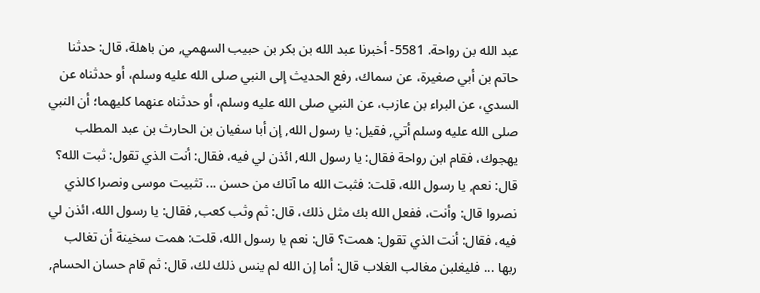عبد الله بن رواحة. 5581- أخبرنا عبد الله بن بكر بن حبيب السهمي, من باهلة، قال: حدثنا حاتم بن أبي صغيرة، عن سماك، رفع الحديث إلى النبي صلى الله عليه وسلم، أو حدثناه عن السدي، عن البراء بن عازب، عن النبي صلى الله عليه وسلم، أو حدثناه عنهما كليهما؛ أن النبي صلى الله عليه وسلم أتي, فقيل: يا رسول الله, إن أبا سفيان بن الحارث بن عبد المطلب يهجوك، فقام ابن رواحة فقال: يا رسول الله, ائذن لي فيه، فقال: أنت الذي تقول: ثبت الله؟ قال: نعم, يا رسول الله، قلت: فثبت الله ما آتاك من حسن ... تثبيت موسى ونصرا كالذي نصروا قال: وأنت، ففعل الله بك مثل ذلك، قال: ثم وثب كعب, فقال: يا رسول الله، ائذن لي فيه، فقال: أنت الذي تقول: همت؟ قال: نعم يا رسول الله، قلت: همت سخينة أن تغالب ربها ... فليغلبن مغالب الغلاب قال: أما إن الله لم ينس ذلك لك، قال: ثم قام حسان الحسام,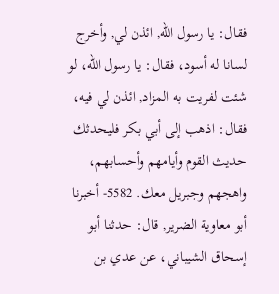فقال: يا رسول الله, ائذن لي, وأخرج لسانا له أسود، فقال: يا رسول الله، لو شئت لفريت به المزاد, ائذن لي فيه، فقال: اذهب إلى أبي بكر فليحدثك حديث القوم وأيامهم وأحسابهم، واهجهم وجبريل معك. 5582- أخبرنا أبو معاوية الضرير, قال: حدثنا أبو إسحاق الشيباني، عن عدي بن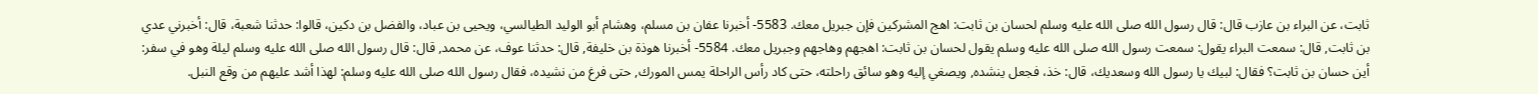ثابت، عن البراء بن عازب قال: قال رسول الله صلى الله عليه وسلم لحسان بن ثابت: اهج المشركين فإن جبريل معك. 5583- أخبرنا عفان بن مسلم، وهشام أبو الوليد الطيالسي، ويحيى بن عباد، والفضل بن دكين، قالوا: حدثنا شعبة، قال: أخبرني عدي بن ثابت, قال: سمعت البراء يقول: سمعت رسول الله صلى الله عليه وسلم يقول لحسان بن ثابت: اهجهم وهاجهم وجبريل معك. 5584- أخبرنا هوذة بن خليفة, قال: حدثنا عوف، عن محمد, قال: قال رسول الله صلى الله عليه وسلم ليلة وهو في سفر: أين حسان بن ثابت؟ فقال: لبيك يا رسول الله وسعديك، قال: خذ، فجعل ينشده, ويصغي إليه وهو سائق راحلته، حتى كاد رأس الراحلة يمس المورك, حتى فرغ من نشيده، فقال رسول الله صلى الله عليه وسلم: لهذا أشد عليهم من وقع النبل.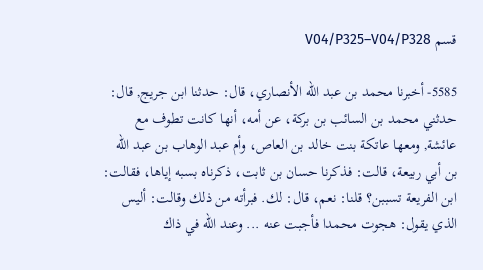قسم V04/P325–V04/P328

5585- أخبرنا محمد بن عبد الله الأنصاري، قال: حدثنا ابن جريج, قال: حدثني محمد بن السائب بن بركة، عن أمه، أنها كانت تطوف مع عائشة, ومعها عاتكة بنت خالد بن العاص، وأم عبد الوهاب بن عبد الله بن أبي ربيعة، قالت: فذكرنا حسان بن ثابت، ذكرناه بسبه إياها، فقالت: ابن الفريعة تسببن؟ قلنا: نعم، قال: لك. فبرأته من ذلك وقالت: أليس الذي يقول: هجوت محمدا فأجبت عنه ... وعند الله في ذاك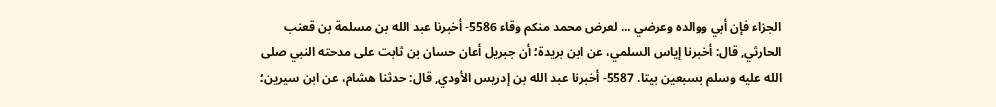الجزاء فإن أبي ووالده وعرضي ... لعرض محمد منكم وقاء 5586- أخبرنا عبد الله بن مسلمة بن قعنب الحارثي, قال: أخبرنا إياس السلمي، عن ابن بريدة؛ أن جبريل أعان حسان بن ثابت على مدحته النبي صلى الله عليه وسلم بسبعين بيتا. 5587- أخبرنا عبد الله بن إدريس الأودي, قال: حدثنا هشام، عن ابن سيرين؛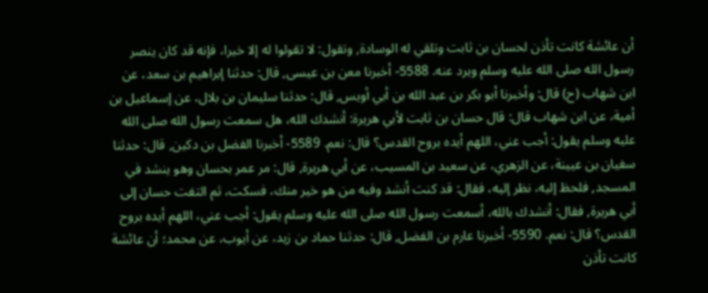أن عائشة كانت تأذن لحسان بن ثابت وتلقي له الوسادة, وتقول: لا تقولوا له إلا خيرا، فإنه قد كان ينصر رسول الله صلى الله عليه وسلم ويرد عنه. 5588- أخبرنا معن بن عيسى, قال: حدثنا إبراهيم بن سعد، عن ابن شهاب (ح) قال: وأخبرنا أبو بكر بن عبد الله بن أبي أويس, قال: حدثنا سليمان بن بلال، عن إسماعيل بن أمية، عن ابن شهاب قال: قال حسان بن ثابت لأبي هريرة: أنشدك الله، هل سمعت رسول الله صلى الله عليه وسلم يقول: أجب عني، اللهم أيده بروح القدس؟ قال: نعم. 5589- أخبرنا الفضل بن دكين, قال: حدثنا سفيان بن عيينة، عن الزهري، عن سعيد بن المسيب، عن أبي هريرة, قال: مر عمر بحسان وهو ينشد في المسجد, فلحظ إليه، نظر إليه، فقال: قد كنت أنشد وفيه من هو خير منك، فسكت، ثم التفت حسان إلى أبي هريرة, فقال: أنشدك بالله، أسمعت رسول الله صلى الله عليه وسلم يقول: أجب عني، اللهم أيده بروح القدس؟ قال: نعم. 5590- أخبرنا عارم بن الفضل, قال: حدثنا حماد بن زيد، عن أيوب، عن محمد؛ أن عائشة كانت تأذن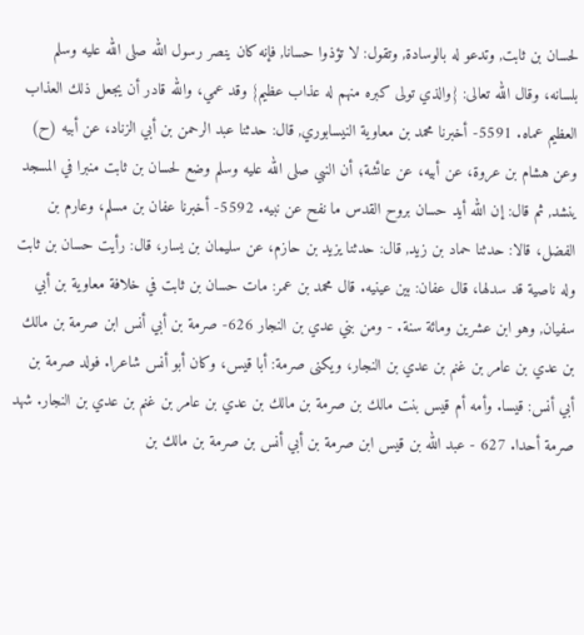لحسان بن ثابت, وتدعو له بالوسادة, وتقول: لا تؤذوا حسانا, فإنه كان ينصر رسول الله صلى الله عليه وسلم بلسانه، وقال الله تعالى: {والذي تولى كبره منهم له عذاب عظيم} وقد عمي، والله قادر أن يجعل ذلك العذاب العظيم عماه. 5591- أخبرنا محمد بن معاوية النيسابوري, قال: حدثنا عبد الرحمن بن أبي الزناد، عن أبيه (ح) وعن هشام بن عروة، عن أبيه، عن عائشة؛ أن النبي صلى الله عليه وسلم وضع لحسان بن ثابت منبرا في المسجد ينشد, ثم قال: إن الله أيد حسان بروح القدس ما نفح عن نبيه. 5592- أخبرنا عفان بن مسلم، وعارم بن الفضل، قالا: حدثنا حماد بن زيد, قال: حدثنا يزيد بن حازم، عن سليمان بن يسار، قال: رأيت حسان بن ثابت وله ناصية قد سدلها، قال عفان: بين عينيه. قال محمد بن عمر: مات حسان بن ثابت في خلافة معاوية بن أبي سفيان, وهو ابن عشرين ومائة سنة. - ومن بني عدي بن النجار 626- صرمة بن أبي أنس ابن صرمة بن مالك بن عدي بن عامر بن غنم بن عدي بن النجار، ويكنى صرمة: أبا قيس، وكان أبو أنس شاعرا. فولد صرمة بن أبي أنس: قيسا. وأمه أم قيس بنت مالك بن صرمة بن مالك بن عدي بن عامر بن غنم بن عدي بن النجار. شهد صرمة أحدا. 627 - عبد الله بن قيس ابن صرمة بن أبي أنس بن صرمة بن مالك بن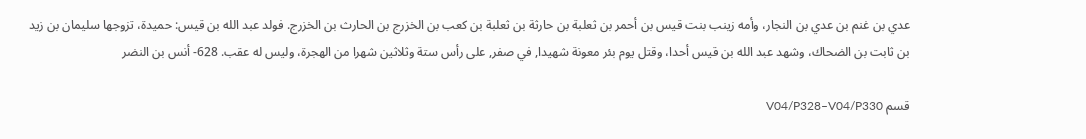عدي بن غنم بن عدي بن النجار، وأمه زينب بنت قيس بن أحمر بن ثعلبة بن حارثة بن ثعلبة بن كعب بن الخزرج بن الحارث بن الخزرج. فولد عبد الله بن قيس: حميدة، تزوجها سليمان بن زيد بن ثابت بن الضحاك، وشهد عبد الله بن قيس أحدا، وقتل يوم بئر معونة شهيدا, في صفر, على رأس ستة وثلاثين شهرا من الهجرة، وليس له عقب. 628- أنس بن النضر

قسم V04/P328–V04/P330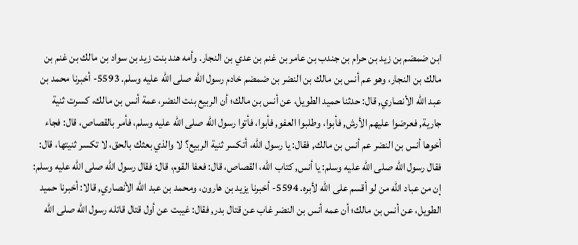ابن ضمضم بن زيد بن حرام بن جندب بن عامر بن غنم بن عدي بن النجار. وأمه هند بنت زيد بن سواد بن مالك بن غنم بن مالك بن النجار، وهو عم أنس بن مالك بن النضر بن ضمضم خادم رسول الله صلى الله عليه وسلم. 5593- أخبرنا محمد بن عبد الله الأنصاري, قال: حدثنا حميد الطويل، عن أنس بن مالك؛ أن الربيع بنت النضر، عمة أنس بن مالك، كسرت ثنية جارية, فعرضوا عليهم الأرش, فأبوا، وطلبوا العفو, فأبوا، فأتوا رسول الله صلى الله عليه وسلم، فأمر بالقصاص، قال: فجاء أخوها أنس بن النضر عم أنس بن مالك, فقال: يا رسول الله، أتكسر ثنية الربيع؟ لا والذي بعثك بالحق، لا تكسر ثنيتها، قال: فقال رسول الله صلى الله عليه وسلم: يا أنس, كتاب الله، القصاص، قال: فعفا القوم، قال: فقال رسول الله صلى الله عليه وسلم: إن من عباد الله من لو أقسم على الله لأبره. 5594- أخبرنا يزيد بن هارون، ومحمد بن عبد الله الأنصاري, قالا: أخبرنا حميد الطويل، عن أنس بن مالك؛ أن عمه أنس بن النضر غاب عن قتال بدر, فقال: غيبت عن أول قتال قاتله رسول الله صلى الله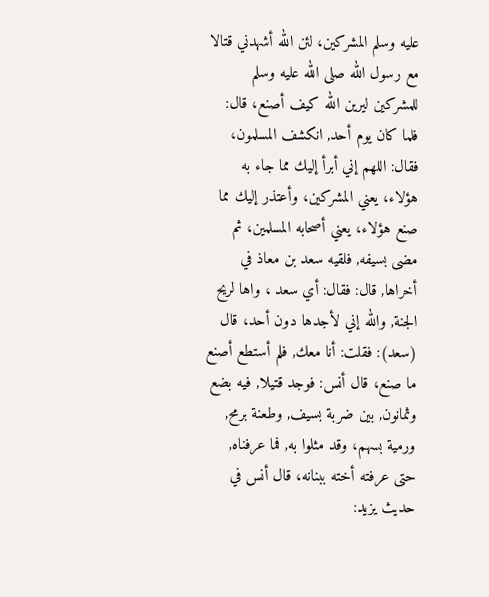عليه وسلم المشركين، لئن الله أشهدني قتالا مع رسول الله صلى الله عليه وسلم للمشركين ليرين الله كيف أصنع، قال: فلما كان يوم أحد, انكشف المسلمون، فقال: اللهم إني أبرأ إليك مما جاء به هؤلاء، يعني المشركين، وأعتذر إليك مما صنع هؤلاء، يعني أصحابه المسلمين، ثم مضى بسيفه, فلقيه سعد بن معاذ في أخراها, قال: فقال: أي سعد ، واها لريح الجنة, والله إني لأجدها دون أحد، قال (سعد): فقلت: أنا معك, فلم أستطع أصنع ما صنع، قال أنس: فوجد قتيلا, فيه بضع وثمانون, بين ضربة بسيف, وطعنة برمح, ورمية بسهم، وقد مثلوا به, فما عرفناه, حتى عرفته أخته ببنانه، قال أنس في حديث يزيد: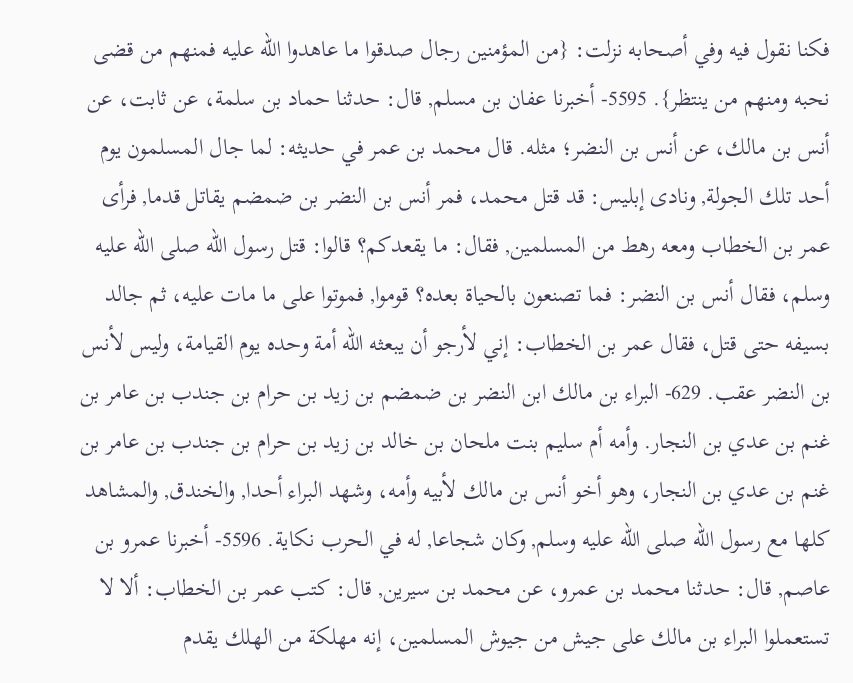فكنا نقول فيه وفي أصحابه نزلت: {من المؤمنين رجال صدقوا ما عاهدوا الله عليه فمنهم من قضى نحبه ومنهم من ينتظر}. 5595- أخبرنا عفان بن مسلم, قال: حدثنا حماد بن سلمة، عن ثابت، عن أنس بن مالك، عن أنس بن النضر؛ مثله. قال محمد بن عمر في حديثه: لما جال المسلمون يوم أحد تلك الجولة, ونادى إبليس: قد قتل محمد، فمر أنس بن النضر بن ضمضم يقاتل قدما, فرأى عمر بن الخطاب ومعه رهط من المسلمين, فقال: ما يقعدكم؟ قالوا: قتل رسول الله صلى الله عليه وسلم، فقال أنس بن النضر: فما تصنعون بالحياة بعده؟ قوموا, فموتوا على ما مات عليه، ثم جالد بسيفه حتى قتل، فقال عمر بن الخطاب: إني لأرجو أن يبعثه الله أمة وحده يوم القيامة، وليس لأنس بن النضر عقب. 629- البراء بن مالك ابن النضر بن ضمضم بن زيد بن حرام بن جندب بن عامر بن غنم بن عدي بن النجار. وأمه أم سليم بنت ملحان بن خالد بن زيد بن حرام بن جندب بن عامر بن غنم بن عدي بن النجار، وهو أخو أنس بن مالك لأبيه وأمه، وشهد البراء أحدا, والخندق, والمشاهد كلها مع رسول الله صلى الله عليه وسلم, وكان شجاعا, له في الحرب نكاية. 5596- أخبرنا عمرو بن عاصم, قال: حدثنا محمد بن عمرو، عن محمد بن سيرين, قال: كتب عمر بن الخطاب: ألا لا تستعملوا البراء بن مالك على جيش من جيوش المسلمين، إنه مهلكة من الهلك يقدم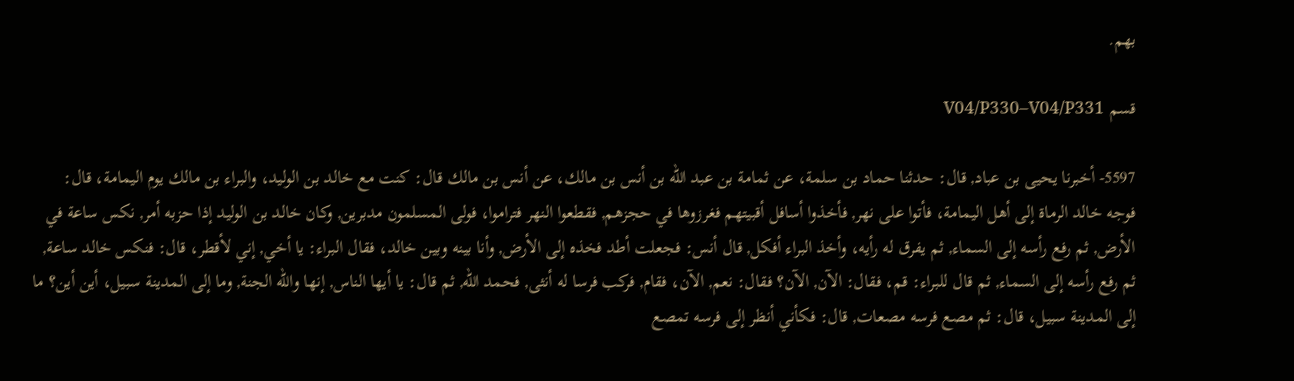بهم.

قسم V04/P330–V04/P331

5597- أخبرنا يحيى بن عباد, قال: حدثنا حماد بن سلمة، عن ثمامة بن عبد الله بن أنس بن مالك، عن أنس بن مالك قال: كنت مع خالد بن الوليد، والبراء بن مالك يوم اليمامة، قال: فوجه خالد الرماة إلى أهل اليمامة، فأتوا على نهر, فأخذوا أسافل أقبيتهم فغرزوها في حجزهم, فقطعوا النهر فتراموا، فولى المسلمون مدبرين, وكان خالد بن الوليد إذا حزبه أمر, نكس ساعة في الأرض, ثم رفع رأسه إلى السماء, ثم يفرق له رأيه، وأخذ البراء أفكل, قال أنس: فجعلت أطد فخذه إلى الأرض, وأنا بينه وبين خالد، فقال البراء: يا أخي, إني لأقطر، قال: فنكس خالد ساعة, ثم رفع رأسه إلى السماء, ثم قال للبراء: قم، فقال: الآن, الآن؟ فقال: نعم, الآن، فقام, فركب فرسا له أنثى, فحمد الله, ثم قال: يا أيها الناس, إنها والله الجنة, وما إلى المدينة سبيل، أين أين؟ ما إلى المدينة سبيل، قال: ثم مصع فرسه مصعات, قال: فكأني أنظر إلى فرسه تمصع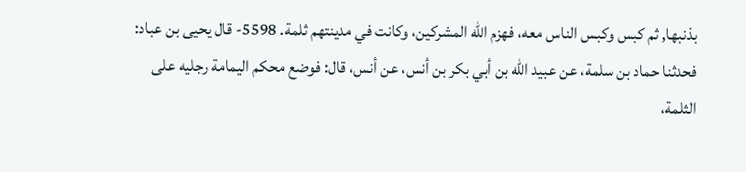بذنبها, ثم كبس وكبس الناس معه، فهزم الله المشركين، وكانت في مدينتهم ثلمة. 5598- قال يحيى بن عباد: فحدثنا حماد بن سلمة، عن عبيد الله بن أبي بكر بن أنس، عن أنس، قال: فوضع محكم اليمامة رجليه على الثلمة،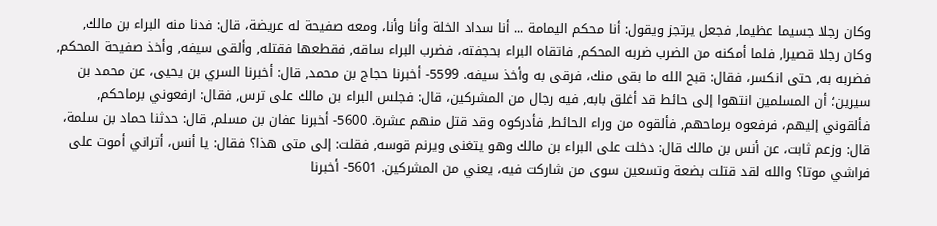وكان رجلا جسيما عظيما, فجعل يرتجز ويقول: أنا محكم اليمامة ... أنا سداد الخلة وأنا وأنا، ومعه صفيحة له عريضة، قال: فدنا منه البراء بن مالك, وكان رجلا قصيرا, فلما أمكنه من الضرب ضربه المحكم, فاتقاه البراء بحجفته، فضرب البراء ساقه, فقطعها فقتله, وألقى سيفه, وأخذ صفيحة المحكم, فضربه به, حتى انكسر، فقال: قبح الله ما بقى منك، فرقى به وأخذ سيفه. 5599- أخبرنا حجاج بن محمد, قال: أخبرنا السري بن يحيى، عن محمد بن سيرين؛ أن المسلمين انتهوا إلى حائط قد أغلق بابه, فيه رجال من المشركين، قال: فجلس البراء بن مالك على ترس, فقال: ارفعوني برماحكم, فألقوني إليهم، فرفعوه برماحهم, فألقوه من وراء الحائط, فأدركوه وقد قتل منهم عشرة. 5600- أخبرنا عفان بن مسلم, قال: حدثنا حماد بن سلمة، قال: وزعم ثابت، عن أنس بن مالك قال: دخلت على البراء بن مالك وهو يتغنى ويرنم قوسه, فقلت: إلى متى هذا؟ فقال: يا أنس، أتراني أموت على فراشي موتا؟ والله لقد قتلت بضعة وتسعين سوى من شاركت فيه، يعني من المشركين. 5601- أخبرنا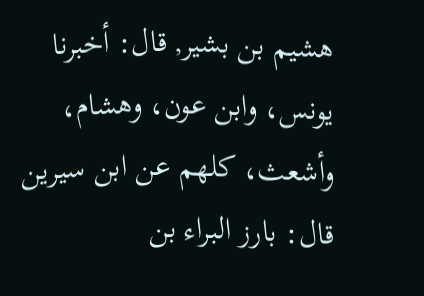هشيم بن بشير, قال: أخبرنا يونس، وابن عون، وهشام، وأشعث، كلهم عن ابن سيرين قال: بارز البراء بن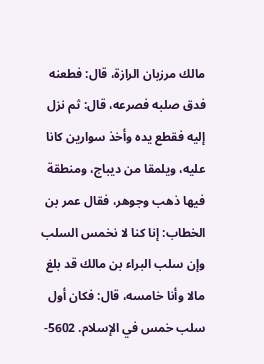مالك مرزبان الرازة، قال: فطعنه فدق صلبه فصرعه، قال: ثم نزل إليه فقطع يده وأخذ سوارين كانا عليه، ويلمقا من ديباج، ومنطقة فيها ذهب وجوهر، فقال عمر بن الخطاب: إنا كنا لا نخمس السلب وإن سلب البراء بن مالك قد بلغ مالا وأنا خامسه، قال: فكان أول سلب خمس في الإسلام. 5602-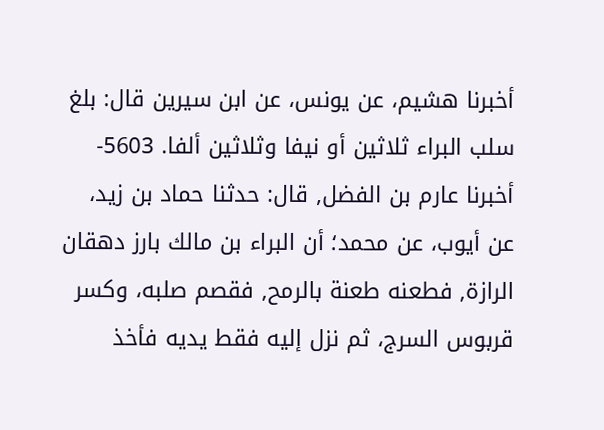أخبرنا هشيم، عن يونس، عن ابن سيرين قال: بلغ سلب البراء ثلاثين أو نيفا وثلاثين ألفا. 5603- أخبرنا عارم بن الفضل, قال: حدثنا حماد بن زيد، عن أيوب، عن محمد؛ أن البراء بن مالك بارز دهقان الرازة, فطعنه طعنة بالرمح, فقصم صلبه، وكسر قربوس السرج، ثم نزل إليه فقط يديه فأخذ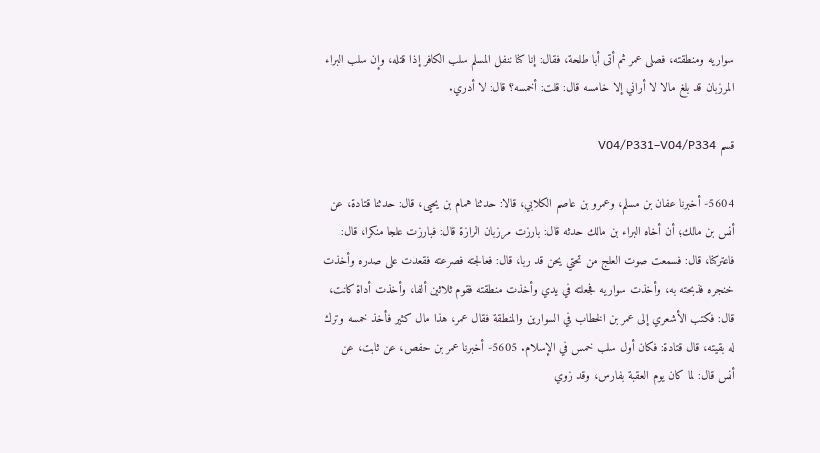سواريه ومنطقته، فصلى عمر ثم أتى أبا طلحة، فقال: إنا كنا ننفل المسلم سلب الكافر إذا قتله، وإن سلب البراء المرزبان قد بلغ مالا لا أراني إلا خامسه قال: قلت: أخمسه؟ قال: لا أدري.

قسم V04/P331–V04/P334

5604- أخبرنا عفان بن مسلم، وعمرو بن عاصم الكلابي، قالا: حدثنا همام بن يحيى، قال: حدثنا قتادة، عن أنس بن مالك؛ أن أخاه البراء بن مالك حدثه قال: بارزت مرزبان الرازة قال: فبارزت علجا منكرا، قال: فاعتركنا، قال: فسمعت صوت العلج من تحتي يحن قد ربا، قال: فعالجته فصرعته فقعدت على صدره وأخذت خنجره فذبحته به، وأخذت سواريه فجعلته في يدي وأخذت منطقته فقوم ثلاثين ألفا، وأخذت أداة كانت، قال: فكتب الأشعري إلى عمر بن الخطاب في السوارين والمنطقة فقال عمر، هذا مال كثير فأخذ خمسه وترك له بقيته، قال قتادة: فكان أول سلب خمس في الإسلام. 5605- أخبرنا عمر بن حفص، عن ثابت، عن أنس قال: لما كان يوم العقبة بفارس، وقد زوي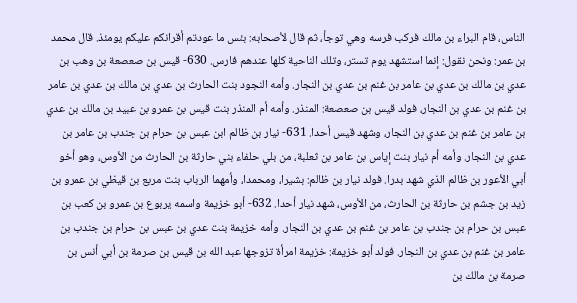الناس، قام البراء بن مالك فركب فرسه وهي توجأ، ثم قال لأصحابه: بئس ما عودتم أقرانكم عليكم يومئذ. قال محمد بن عمر: ونحن نقول: إنما استشهد يوم تستر، وتلك الناحية كلها عندهم فارس. 630- قيس بن صعصعة بن وهب بن عدي بن مالك بن عدي بن عامر بن غنم بن عدي بن النجار. وأمه النجود بنت الحارث بن عدي بن مالك بن عدي بن عامر بن غنم بن عدي بن النجار، فولد قيس بن صعصعة: المنذر. وأمه أم المنذر بنت قيس بن عمرو بن عبيد بن مالك بن عدي بن عامر بن غنم بن عدي بن النجار، وشهد قيس أحدا. 631- نيار بن ظالم ابن عبس بن حرام بن جندب بن عامر بن عدي بن النجار. وأمه أم نيار بنت إياس بن عامر بن ثعلبة، من بلي حلفاء بني حارثة بن الحارث من الأوس، وهو أخو أبي الأعور بن ظالم الذي شهد بدرا. فولد نيار بن ظالم: بشيرا، ومحمدا، وأمهما الرباب بنت مربع بن قيظي بن عمرو بن زيد بن جشم بن حارثة بن الحارث، من الأوس، شهد نيار أحدا. 632- أبو خزيمة واسمه يربوع بن عمرو بن كعب بن عبس بن حرام بن جندب بن عامر بن غنم بن عدي بن النجار. وأمه خزيمة بنت عدي بن عبس بن حرام بن جندب بن عامر بن غنم بن عدي بن النجار. فولد أبو خزيمة: خزيمة امرأة تزوجها عبد الله بن قيس بن صرمة بن أبي أنس بن صرمة بن مالك بن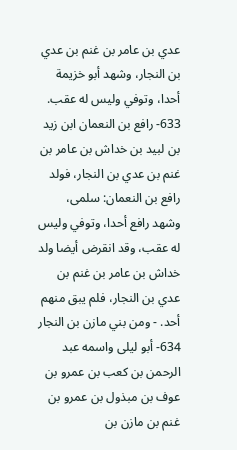عدي بن عامر بن غنم بن عدي بن النجار، وشهد أبو خزيمة أحدا، وتوفي وليس له عقب. 633- رافع بن النعمان ابن زيد بن لبيد بن خداش بن عامر بن غنم بن عدي بن النجار، فولد رافع بن النعمان: سلمى، وشهد رافع أحدا، وتوفي وليس له عقب، وقد انقرض أيضا ولد خداش بن عامر بن غنم بن عدي بن النجار، فلم يبق منهم أحد. - ومن بني مازن بن النجار 634- أبو ليلى واسمه عبد الرحمن بن كعب بن عمرو بن عوف بن مبذول بن عمرو بن غنم بن مازن بن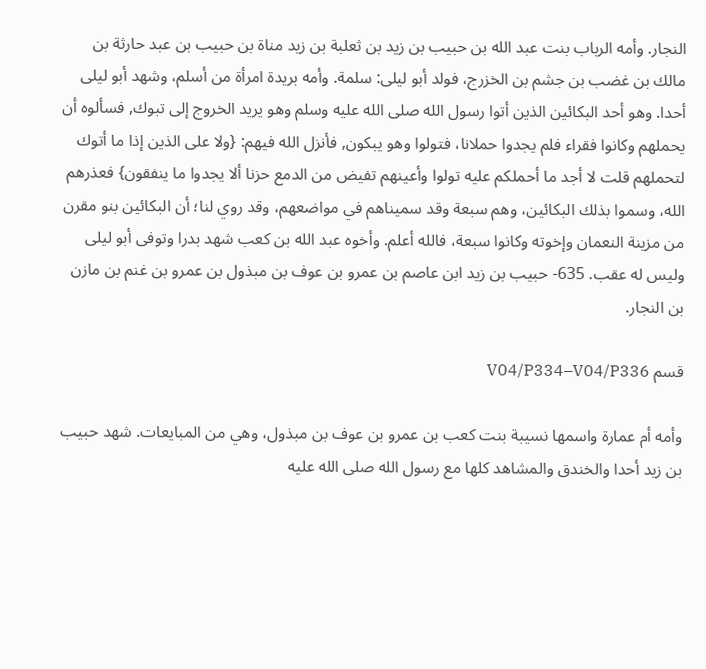النجار. وأمه الرباب بنت عبد الله بن حبيب بن زيد بن ثعلبة بن زيد مناة بن حبيب بن عبد حارثة بن مالك بن غضب بن جشم بن الخزرج، فولد أبو ليلى: سلمة. وأمه بريدة امرأة من أسلم، وشهد أبو ليلى أحدا. وهو أحد البكائين الذين أتوا رسول الله صلى الله عليه وسلم وهو يريد الخروج إلى تبوك, فسألوه أن يحملهم وكانوا فقراء فلم يجدوا حملانا، فتولوا وهو يبكون, فأنزل الله فيهم: {ولا على الذين إذا ما أتوك لتحملهم قلت لا أجد ما أحملكم عليه تولوا وأعينهم تفيض من الدمع حزنا ألا يجدوا ما ينفقون} فعذرهم الله، وسموا بذلك البكائين، وهم سبعة وقد سميناهم في مواضعهم، وقد روي لنا؛ أن البكائين بنو مقرن من مزينة النعمان وإخوته وكانوا سبعة، فالله أعلم. وأخوه عبد الله بن كعب شهد بدرا وتوفى أبو ليلى وليس له عقب. 635- حبيب بن زيد ابن عاصم بن عمرو بن عوف بن مبذول بن عمرو بن غنم بن مازن بن النجار.

قسم V04/P334–V04/P336

وأمه أم عمارة واسمها نسيبة بنت كعب بن عمرو بن عوف بن مبذول، وهي من المبايعات. شهد حبيب بن زيد أحدا والخندق والمشاهد كلها مع رسول الله صلى الله عليه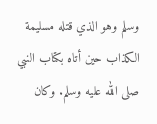وسلم وهو الذي قتله مسليمة الكذاب حين أتاه بكتاب النبي صلى الله عليه وسلم. وكان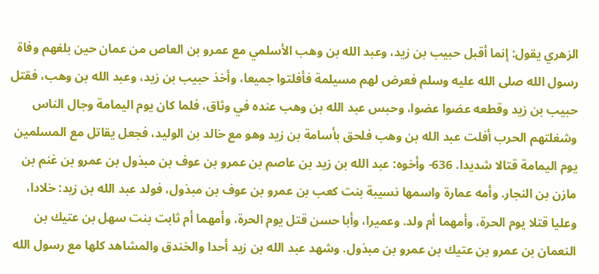الزهري يقول: إنما أقبل حبيب بن زيد، وعبد الله بن وهب الأسلمي مع عمرو بن العاص من عمان حين بلغهم وفاة رسول الله صلى الله عليه وسلم فعرض لهم مسيلمة فأفلتوا جميعا، وأخذ حبيب بن زيد، وعبد الله بن وهب، فقتل حبيب بن زيد وقطعه عضوا عضوا، وحبس عبد الله بن وهب عنده في وثاق، فلما كان يوم اليمامة وجال الناس وشغلتهم الحرب أفلت عبد الله بن وهب فلحق بأسامة بن زيد وهو مع خالد بن الوليد، فجعل يقاتل مع المسلمين يوم اليمامة قتالا شديدا. 636- وأخوه: عبد الله بن زيد بن عاصم بن عمرو بن عوف بن مبذول بن عمرو بن غنم بن مازن بن النجار. وأمه عمارة واسمها نسيبة بنت كعب بن عمرو بن عوف بن مبذول، فولد عبد الله بن زيد: خلادا، وعليا قتلا يوم الحرة، وأمهما أم ولد. وعميرا، وأبا حسن قتل يوم الحرة، وأمهما أم ثابت بنت سهل بن عتيك بن النعمان بن عمرو بن عتيك بن عمرو بن مبذول. وشهد عبد الله بن زيد أحدا والخندق والمشاهد كلها مع رسول الله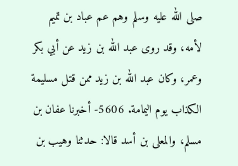صلى الله عليه وسلم وهم عم عباد بن تميم لأمه، وقد روى عبد الله بن زيد عن أبي بكر وعمر، وكان عبد الله بن زيد ممن قتل مسليمة الكذاب يوم اليمامة. 5606- أخبرنا عفان بن مسلم، والمعلى بن أسد قالا: حدثنا وهيب بن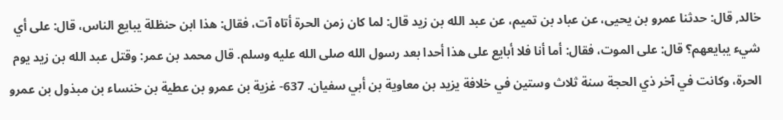خالد, قال: حدثنا عمرو بن يحيى، عن عباد بن تميم، عن عبد الله بن زيد قال: لما كان زمن الحرة أتاه آت، فقال: هذا ابن حنظلة يبايع الناس، قال: على أي شيء يبايعهم؟ قال: على الموت، فقال: أما أنا فلا أبايع على هذا أحدا بعد رسول الله صلى الله عليه وسلم. قال محمد بن عمر: وقتل عبد الله بن زيد يوم الحرة، وكانت في آخر ذي الحجة سنة ثلاث وستين في خلافة يزيد بن معاوية بن أبي سفيان. 637- غزية بن عمرو بن عطية بن خنساء بن مبذول بن عمرو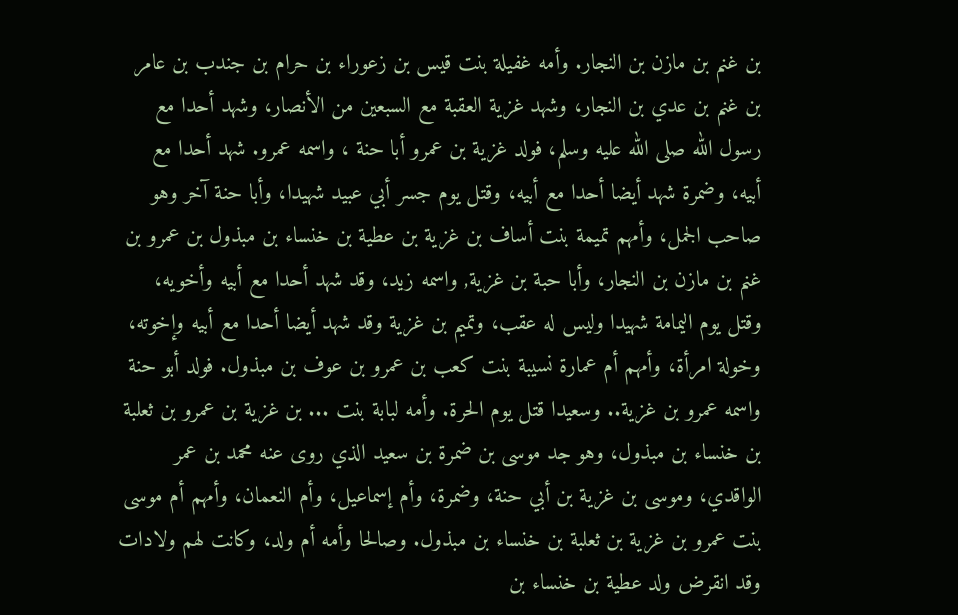بن غنم بن مازن بن النجار. وأمه غفيلة بنت قيس بن زعوراء بن حرام بن جندب بن عامر بن غنم بن عدي بن النجار، وشهد غزية العقبة مع السبعين من الأنصار، وشهد أحدا مع رسول الله صلى الله عليه وسلم، فولد غزية بن عمرو أبا حنة ، واسمه عمرو. شهد أحدا مع أبيه، وضمرة شهد أيضا أحدا مع أبيه، وقتل يوم جسر أبي عبيد شهيدا، وأبا حنة آخر وهو صاحب الجمل، وأمهم تميمة بنت أساف بن غزية بن عطية بن خنساء بن مبذول بن عمرو بن غنم بن مازن بن النجار، وأبا حبة بن غزية, واسمه زيد، وقد شهد أحدا مع أبيه وأخويه، وقتل يوم اليمامة شهيدا وليس له عقب، وتميم بن غزية وقد شهد أيضا أحدا مع أبيه وإخوته، وخولة امرأة، وأمهم أم عمارة نسيبة بنت كعب بن عمرو بن عوف بن مبذول. فولد أبو حنة واسمه عمرو بن غزية.. وسعيدا قتل يوم الحرة. وأمه لبابة بنت ... بن غزية بن عمرو بن ثعلبة بن خنساء بن مبذول، وهو جد موسى بن ضمرة بن سعيد الذي روى عنه محمد بن عمر الواقدي، وموسى بن غزية بن أبي حنة، وضمرة، وأم إسماعيل، وأم النعمان، وأمهم أم موسى بنت عمرو بن غزية بن ثعلبة بن خنساء بن مبذول. وصالحا وأمه أم ولد، وكانت لهم ولادات وقد انقرض ولد عطية بن خنساء بن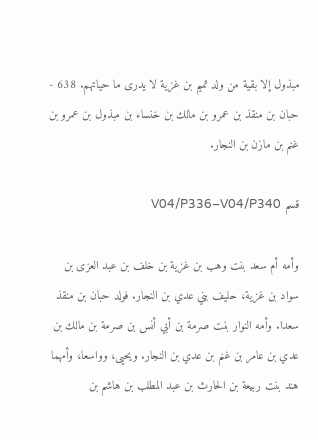مبذول إلا بقية من ولد تميم بن غزية لا يدرى ما حياتهم. 638 - حبان بن منقذ بن عمرو بن مالك بن خنساء بن مبذول بن عمرو بن غنم بن مازن بن النجار.

قسم V04/P336–V04/P340

وأمه أم سعد بنت وهب بن غزية بن خلف بن عبد العزى بن سواد بن غزية، حليف بني عدي بن النجار. فولد حبان بن منقذ سعدا. وأمه النوار بنت صرمة بن أبي أنس بن صرمة بن مالك بن عدي بن عامر بن غنم بن عدي بن النجار. ويحيى، وواسعا، وأمهما هند بنت ربيعة بن الحارث بن عبد المطلب بن هاشم بن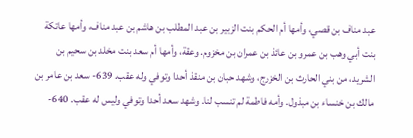عبد مناف بن قصي، وأمها أم الحكم بنت الزبير بن عبد المطلب بن هاشم بن عبد مناف، وأمها عاتكة بنت أبي وهب بن عمرو بن عائذ بن عمران بن مخزوم. وعقة، وأمها أم سعد بنت مخلد بن سحيم بن الشريد، من بني الحارث بن الخزرج، وشهد حبان بن منقذ أحدا وتوفي وله عقب. 639- سعد بن عامر بن مالك بن خنساء بن مبذول. وأمه فاطمة لم تنسب لنا. وشهد سعد أحدا وتوفي وليس له عقب. 640-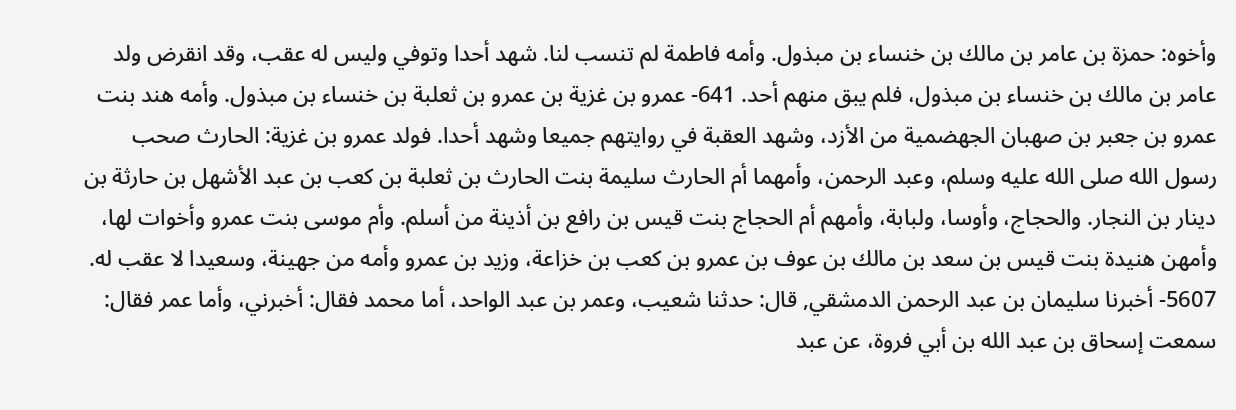وأخوه: حمزة بن عامر بن مالك بن خنساء بن مبذول. وأمه فاطمة لم تنسب لنا. شهد أحدا وتوفي وليس له عقب، وقد انقرض ولد عامر بن مالك بن خنساء بن مبذول، فلم يبق منهم أحد. 641- عمرو بن غزية بن عمرو بن ثعلبة بن خنساء بن مبذول. وأمه هند بنت عمرو بن جعبر بن صهبان الجهضمية من الأزد، وشهد العقبة في روايتهم جميعا وشهد أحدا. فولد عمرو بن غزية: الحارث صحب رسول الله صلى الله عليه وسلم، وعبد الرحمن، وأمهما أم الحارث سليمة بنت الحارث بن ثعلبة بن كعب بن عبد الأشهل بن حارثة بن دينار بن النجار. والحجاج، وأوسا، ولبابة، وأمهم أم الحجاج بنت قيس بن رافع بن أذينة من أسلم. وأم موسى بنت عمرو وأخوات لها، وأمهن هنيدة بنت قيس بن سعد بن مالك بن عوف بن عمرو بن كعب بن خزاعة، وزيد بن عمرو وأمه من جهينة، وسعيدا لا عقب له. 5607- أخبرنا سليمان بن عبد الرحمن الدمشقي, قال: حدثنا شعيب، وعمر بن عبد الواحد، أما محمد فقال: أخبرني، وأما عمر فقال: سمعت إسحاق بن عبد الله بن أبي فروة، عن عبد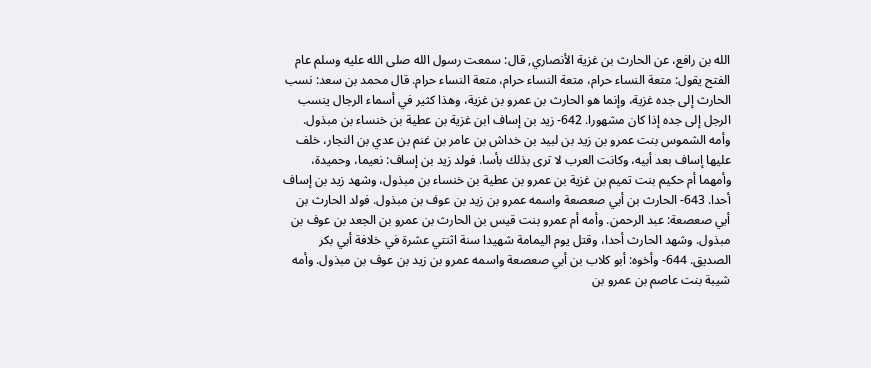الله بن رافع، عن الحارث بن غزية الأنصاري, قال: سمعت رسول الله صلى الله عليه وسلم عام الفتح يقول: متعة النساء حرام، متعة النساء حرام، متعة النساء حرام. قال محمد بن سعد: نسب الحارث إلى جده غزية، وإنما هو الحارث بن عمرو بن غزية، وهذا كثير في أسماء الرجال ينسب الرجل إلى جده إذا كان مشهورا. 642- زيد بن إساف ابن غزية بن عطية بن خنساء بن مبذول. وأمه الشموس بنت عمرو بن زيد بن لبيد بن خداش بن عامر بن غنم بن عدي بن النجار، خلف عليها إساف بعد أبيه، وكانت العرب لا ترى بذلك بأسا. فولد زيد بن إساف: نعيما، وحميدة، وأمهما أم حكيم بنت تميم بن غزية بن عمرو بن عطية بن خنساء بن مبذول، وشهد زيد بن إساف أحدا. 643- الحارث بن أبي صعصعة واسمه عمرو بن زيد بن عوف بن مبذول. فولد الحارث بن أبي صعصعة: عبد الرحمن. وأمه أم عمرو بنت قيس بن الحارث بن عمرو بن الجعد بن عوف بن مبذول. وشهد الحارث أحدا، وقتل يوم اليمامة شهيدا سنة اثنتي عشرة في خلافة أبي بكر الصديق. 644- وأخوه: أبو كلاب بن أبي صعصعة واسمه عمرو بن زيد بن عوف بن مبذول. وأمه شيبة بنت عاصم بن عمرو بن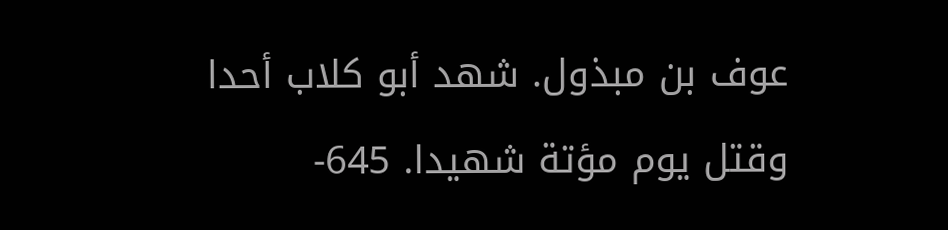عوف بن مبذول. شهد أبو كلاب أحدا وقتل يوم مؤتة شهيدا. 645-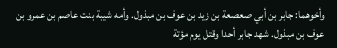وأخوهما: جابر بن أبي صعصعة بن زيد بن عوف بن مبذول. وأمه شيبة بنت عاصم بن عمرو بن عوف بن مبذول. شهد جابر أحدا وقتل يوم مؤتة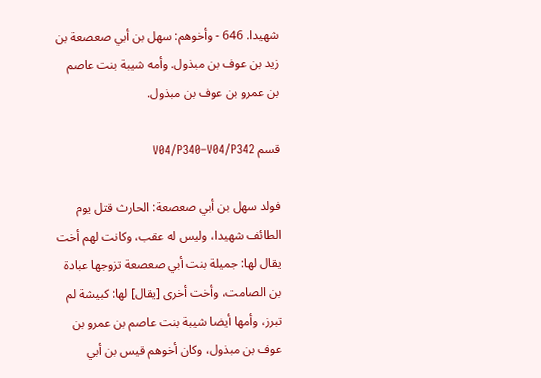شهيدا. 646 - وأخوهم: سهل بن أبي صعصعة بن زيد بن عوف بن مبذول. وأمه شيبة بنت عاصم بن عمرو بن عوف بن مبذول.

قسم V04/P340–V04/P342

فولد سهل بن أبي صعصعة: الحارث قتل يوم الطائف شهيدا، وليس له عقب، وكانت لهم أخت يقال لها: جميلة بنت أبي صعصعة تزوجها عبادة بن الصامت، وأخت أخرى [يقال] لها: كبيشة لم تبرز، وأمها أيضا شيبة بنت عاصم بن عمرو بن عوف بن مبذول، وكان أخوهم قيس بن أبي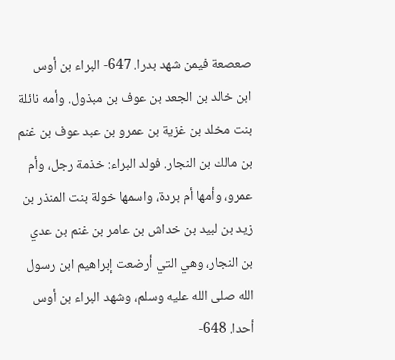صعصعة فيمن شهد بدرا. 647- البراء بن أوس ابن خالد بن الجعد بن عوف بن مبذول. وأمه نائلة بنت مخلد بن غزية بن عمرو بن عبد عوف بن غنم بن مالك بن النجار. فولد البراء: خذمة رجل، وأم عمرو، وأمها أم بردة، واسمها خولة بنت المنذر بن زيد بن لبيد بن خداش بن عامر بن غنم بن عدي بن النجار، وهي التي أرضعت إبراهيم ابن رسول الله صلى الله عليه وسلم، وشهد البراء بن أوس أحدا. 648-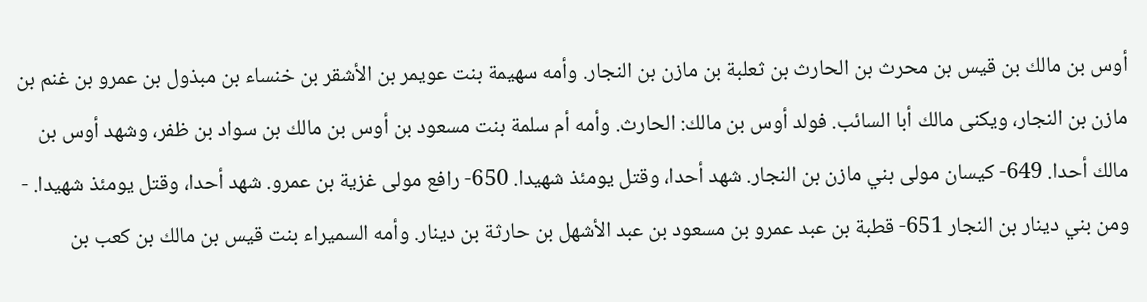أوس بن مالك بن قيس بن محرث بن الحارث بن ثعلبة بن مازن بن النجار. وأمه سهيمة بنت عويمر بن الأشقر بن خنساء بن مبذول بن عمرو بن غنم بن مازن بن النجار، ويكنى مالك أبا السائب. فولد أوس بن مالك: الحارث. وأمه أم سلمة بنت مسعود بن أوس بن مالك بن سواد بن ظفر، وشهد أوس بن مالك أحدا. 649- كيسان مولى بني مازن بن النجار. شهد أحدا، وقتل يومئذ شهيدا. 650- رافع مولى غزية بن عمرو. شهد أحدا، وقتل يومئذ شهيدا. - ومن بني دينار بن النجار 651- قطبة بن عبد عمرو بن مسعود بن عبد الأشهل بن حارثة بن دينار. وأمه السميراء بنت قيس بن مالك بن كعب بن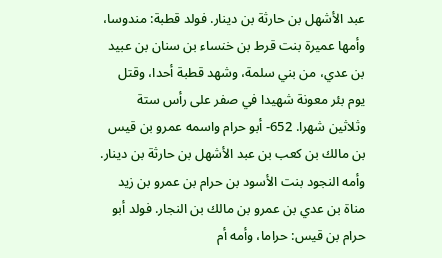عبد الأشهل بن حارثة بن دينار. فولد قطبة: مندوسا، وأمها عميرة بنت قرط بن خنساء بن سنان بن عبيد بن عدي، من بني سلمة، وشهد قطبة أحدا، وقتل يوم بئر معونة شهيدا في صفر على رأس ستة وثلاثين شهرا. 652- أبو حرام واسمه عمرو بن قيس بن مالك بن كعب بن عبد الأشهل بن حارثة بن دينار. وأمه النجود بنت الأسود بن حرام بن عمرو بن زيد مناة بن عدي بن عمرو بن مالك بن النجار. فولد أبو حرام بن قيس: حراما، وأمه أم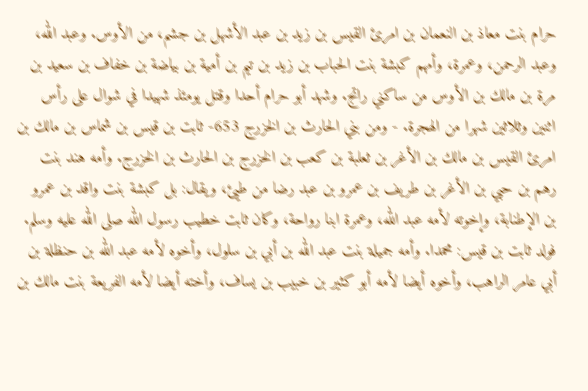حرام بنت معاذ بن النعمان بن امرئ القيس بن زيد بن عبد الأشهل بن جشم، من الأوس. وعبد الله، وعبد الرحمن، وعمرة، وأمهم كبشة بنت الحباب بن زيد بن تيم بن أمية بن بياضة بن خفاف بن سعيد بن مرة بن مالك بن الأوس من ساكني راتج. وشهد أبو حرام أحدا وقتل يومئذ شهيدا في شوال على رأس اثنين وثلاثين شهرا من الهجرة. - ومن بني الحارث بن الخزرج 653- ثابت بن قيس بن شماس بن مالك بن امرئ القيس بن مالك بن الأغر بن ثعلبة بن كعب بن الخزرج بن الحارث بن الخزرج. وأمه هند بنت رهم بن حبي بن الأغر بن طريف بن عمرو بن عبد رضا من طيئ، ويقال: بل كبشة بنت واقد بن عمرو بن الإطنابة، وإخوته لأمه عبد الله، وعمرة ابنا رواحة، وكان ثابت خطيب رسول الله صلى الله عليه وسلم. فولد ثابت بن قيس: محمدا. وأمه جميلة بنت عبد الله بن أبي بن سلول، وأخوه لأمه عبد الله بن حنظلة بن أبي عامر الراهب، وأخوه أيضا لأمه أبو كثير بن خبيب بن يساف، وأخته أيضا لأمه الفريعة بنت مالك بن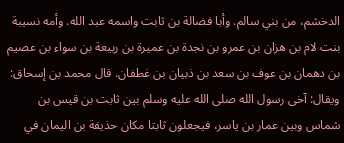الدخشم، من بني سالم. وأبا فضالة بن ثابت واسمه عبد الله. وأمه نسيبة بنت لام بن هزان بن عمرو بن نجدة بن عميرة بن ربيعة بن سواء بن عصيم بن دهمان بن عوف بن سعد بن ذبيان بن غطفان. قال محمد بن إسحاق: ويقال: آخى رسول الله صلى الله عليه وسلم بين ثابت بن قيس بن شماس وبين عمار بن ياسر، فيجعلون ثابتا مكان حذيفة بن اليمان في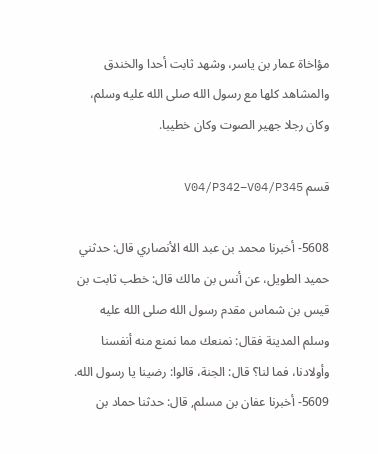مؤاخاة عمار بن ياسر، وشهد ثابت أحدا والخندق والمشاهد كلها مع رسول الله صلى الله عليه وسلم، وكان رجلا جهير الصوت وكان خطيبا.

قسم V04/P342–V04/P345

5608- أخبرنا محمد بن عبد الله الأنصاري قال: حدثني حميد الطويل، عن أنس بن مالك قال: خطب ثابت بن قيس بن شماس مقدم رسول الله صلى الله عليه وسلم المدينة فقال: نمنعك مما نمنع منه أنفسنا وأولادنا، فما لنا؟ قال: الجنة، قالوا: رضينا يا رسول الله. 5609- أخبرنا عفان بن مسلم, قال: حدثنا حماد بن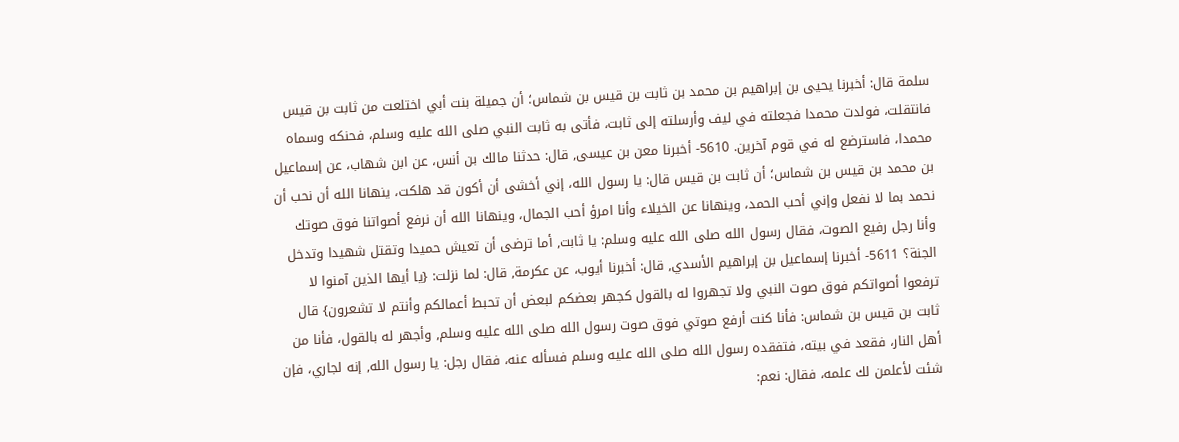سلمة قال: أخبرنا يحيى بن إبراهيم بن محمد بن ثابت بن قيس بن شماس؛ أن جميلة بنت أبي اختلعت من ثابت بن قيس فانتقلت، فولدت محمدا فجعلته في ليف وأرسلته إلى ثابت، فأتى به ثابت النبي صلى الله عليه وسلم، فحنكه وسماه محمدا، فاسترضع له في قوم آخرين. 5610- أخبرنا معن بن عيسى, قال: حدثنا مالك بن أنس، عن ابن شهاب، عن إسماعيل بن محمد بن قيس بن شماس؛ أن ثابت بن قيس قال: يا رسول الله، إني أخشى أن أكون قد هلكت، ينهانا الله أن نحب أن نحمد بما لا نفعل وإني أحب الحمد، وينهانا عن الخيلاء وأنا امرؤ أحب الجمال، وينهانا الله أن نرفع أصواتنا فوق صوتك وأنا رجل رفيع الصوت، فقال رسول الله صلى الله عليه وسلم: يا ثابت, أما ترضى أن تعيش حميدا وتقتل شهيدا وتدخل الجنة؟ 5611- أخبرنا إسماعيل بن إبراهيم الأسدي, قال: أخبرنا أيوب، عن عكرمة, قال: لما نزلت: {يا أيها الذين آمنوا لا ترفعوا أصواتكم فوق صوت النبي ولا تجهروا له بالقول كجهر بعضكم لبعض أن تحبط أعمالكم وأنتم لا تشعرون} قال ثابت بن قيس بن شماس: فأنا كنت أرفع صوتي فوق صوت رسول الله صلى الله عليه وسلم, وأجهر له بالقول، فأنا من أهل النار، فقعد في بيته، فتفقده رسول الله صلى الله عليه وسلم فسأله عنه، فقال رجل: يا رسول الله, إنه لجاري، فإن شئت لأعلمن لك علمه، فقال: نعم: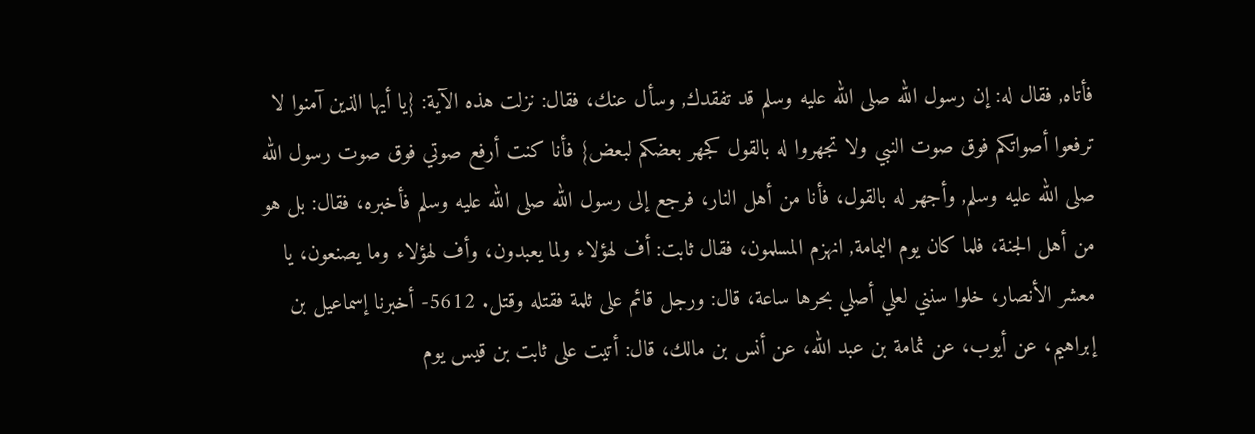فأتاه, فقال له: إن رسول الله صلى الله عليه وسلم قد تفقدك, وسأل عنك، فقال: نزلت هذه الآية: {يا أيها الذين آمنوا لا ترفعوا أصواتكم فوق صوت النبي ولا تجهروا له بالقول كجهر بعضكم لبعض} فأنا كنت أرفع صوتي فوق صوت رسول الله صلى الله عليه وسلم, وأجهر له بالقول، فأنا من أهل النار، فرجع إلى رسول الله صلى الله عليه وسلم فأخبره، فقال: بل هو من أهل الجنة، فلما كان يوم اليمامة, انهزم المسلمون، فقال ثابت: أف لهؤلاء ولما يعبدون، وأف لهؤلاء وما يصنعون، يا معشر الأنصار، خلوا سنني لعلي أصلي بحرها ساعة، قال: ورجل قائم على ثلمة فقتله وقتل. 5612- أخبرنا إسماعيل بن إبراهيم، عن أيوب، عن ثمامة بن عبد الله، عن أنس بن مالك، قال: أتيت على ثابت بن قيس يوم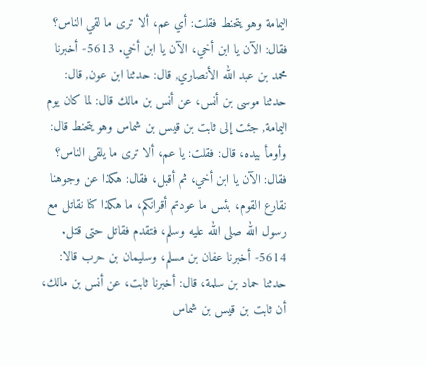اليمامة وهو يتحنط فقلت: أي عم، ألا ترى ما لقي الناس؟ فقال: الآن يا ابن أخي، الآن يا ابن أخي. 5613- أخبرنا محمد بن عبد الله الأنصاري, قال: حدثنا ابن عون, قال: حدثنا موسى بن أنس، عن أنس بن مالك قال: لما كان يوم اليمامة, جئت إلى ثابت بن قيس بن شماس وهو يتحنط قال: وأومأ بيده، قال: فقلت: يا عم، ألا ترى ما يلقى الناس؟ فقال: الآن يا ابن أخي، ثم أقبل، فقال: هكذا عن وجوهنا نقارع القوم، بئس ما عودتم أقرانكم، ما هكذا كنا نقاتل مع رسول الله صلى الله عليه وسلم، فتقدم فقاتل حتى قتل. 5614- أخبرنا عفان بن مسلم، وسليمان بن حرب قالا: حدثنا حماد بن سلمة، قال: أخبرنا ثابت، عن أنس بن مالك، أن ثابت بن قيس بن شماس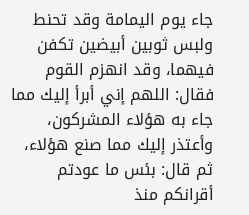جاء يوم اليمامة وقد تحنط ولبس ثوبين أبيضين تكفن فيهما، وقد انهزم القوم فقال: اللهم إني أبرأ إليك مما جاء به هؤلاء المشركون، وأعتذر إليك مما صنع هؤلاء، ثم قال: بئس ما عودتم أقرانكم منذ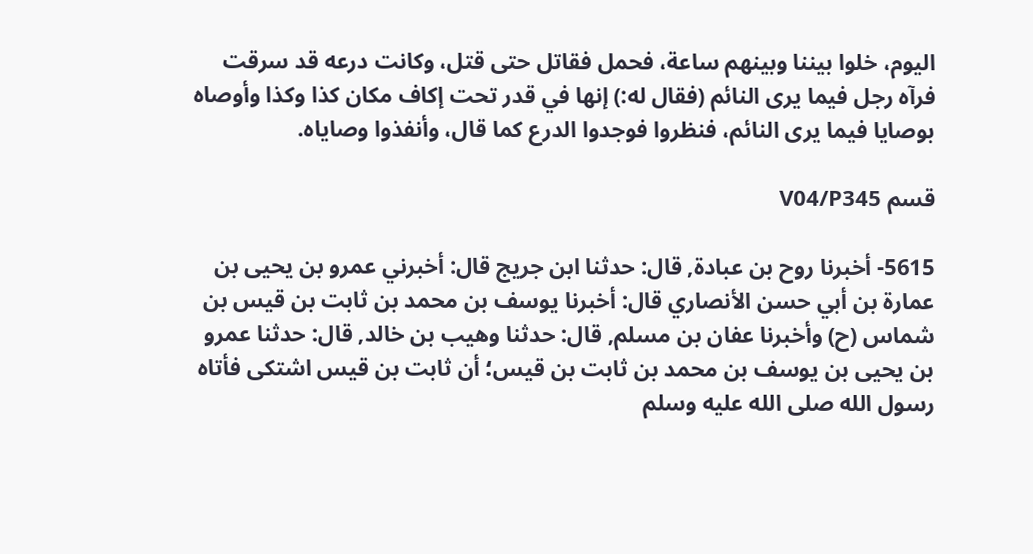اليوم، خلوا بيننا وبينهم ساعة، فحمل فقاتل حتى قتل، وكانت درعه قد سرقت فرآه رجل فيما يرى النائم (فقال له:) إنها في قدر تحت إكاف مكان كذا وكذا وأوصاه بوصايا فيما يرى النائم، فنظروا فوجدوا الدرع كما قال، وأنفذوا وصاياه.

قسم V04/P345

5615- أخبرنا روح بن عبادة, قال: حدثنا ابن جريج قال: أخبرني عمرو بن يحيى بن عمارة بن أبي حسن الأنصاري قال: أخبرنا يوسف بن محمد بن ثابت بن قيس بن شماس (ح) وأخبرنا عفان بن مسلم, قال: حدثنا وهيب بن خالد, قال: حدثنا عمرو بن يحيى بن يوسف بن محمد بن ثابت بن قيس؛ أن ثابت بن قيس اشتكى فأتاه رسول الله صلى الله عليه وسلم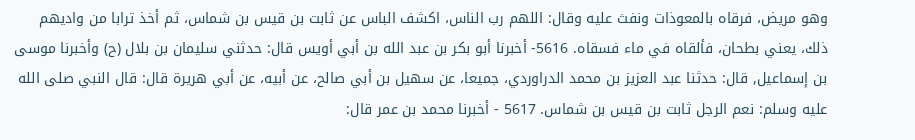وهو مريض، فرقاه بالمعوذات ونفث عليه وقال: اللهم رب الناس، اكشف الباس عن ثابت بن قيس بن شماس، ثم أخذ ترابا من واديهم ذلك، يعني بطحان، فألقاه في ماء فسقاه. 5616- أخبرنا أبو بكر بن عبد الله بن أبي أويس قال: حدثني سليمان بن بلال (ح) وأخبرنا موسى بن إسماعيل, قال: حدثنا عبد العزيز بن محمد الدراوردي، جميعا، عن سهيل بن أبي صالح، عن أبيه، عن أبي هريرة قال: قال النبي صلى الله عليه وسلم: نعم الرجل ثابت بن قيس بن شماس. 5617 - أخبرنا محمد بن عمر قال: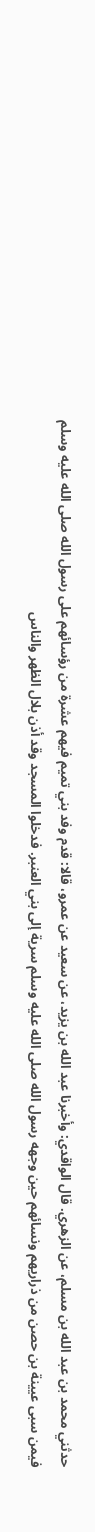حدثني محمد بن عبد الله بن مسلم، عن الزهري. قال الواقدي: وأخبرنا عبد الله بن يزيد، عن سعيد عن عمرو، قالا: قدم وفد بني تميم فيهم عشرة من رؤسائهم على رسول الله صلى الله عليه وسلم فيمن سبى عيينة بن حصن من ذراريهم ونسائهم حين وجهه رسول الله صلى الله عليه وسلم سرية إلى بني العنبر. فدخلوا المسجد وقد أذن بلال الظهر والناس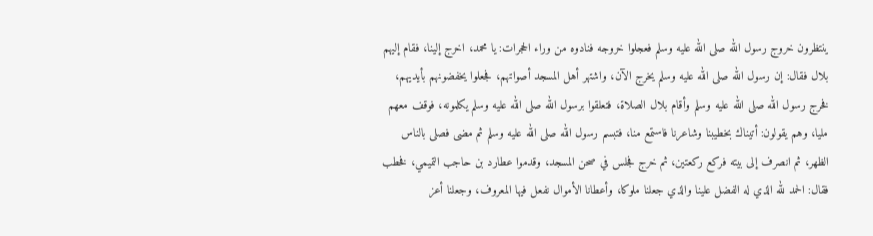ينتظرون خروج رسول الله صلى الله عليه وسلم فعجلوا خروجه فنادوه من وراء الحجرات: يا محمد، اخرج إلينا، فقام إليهم بلال فقال: إن رسول الله صلى الله عليه وسلم يخرج الآن، واشتهر أهل المسجد أصواتهم، فجعلوا يخفضونهم بأيديهم، فخرج رسول الله صلى الله عليه وسلم وأقام بلال الصلاة، فتعلقوا برسول الله صلى الله عليه وسلم يكلمونه، فوقف معهم مليا، وهم يقولون: أتيناك بخطيبنا وشاعرنا فاستمع منا، فتبسم رسول الله صلى الله عليه وسلم ثم مضى فصلى بالناس الظهر، ثم انصرف إلى بيته فركع ركعتين، ثم خرج فجلس في صحن المسجد، وقدموا عطارد بن حاجب التميمي، فخطب فقال: الحمد لله الذي له الفضل علينا والذي جعلنا ملوكا، وأعطانا الأموال نفعل فيها المعروف، وجعلنا أعز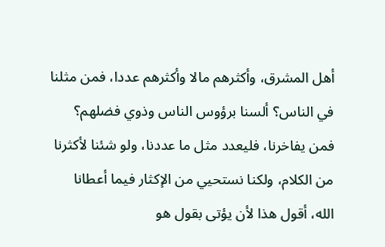أهل المشرق، وأكثرهم مالا وأكثرهم عددا، فمن مثلنا في الناس؟ ألسنا برؤوس الناس وذوي فضلهم؟ فمن يفاخرنا، فليعدد مثل ما عددنا، ولو شئنا لأكثرنا من الكلام، ولكنا نستحيي من الإكثار فيما أعطانا الله، أقول هذا لأن يؤتى بقول هو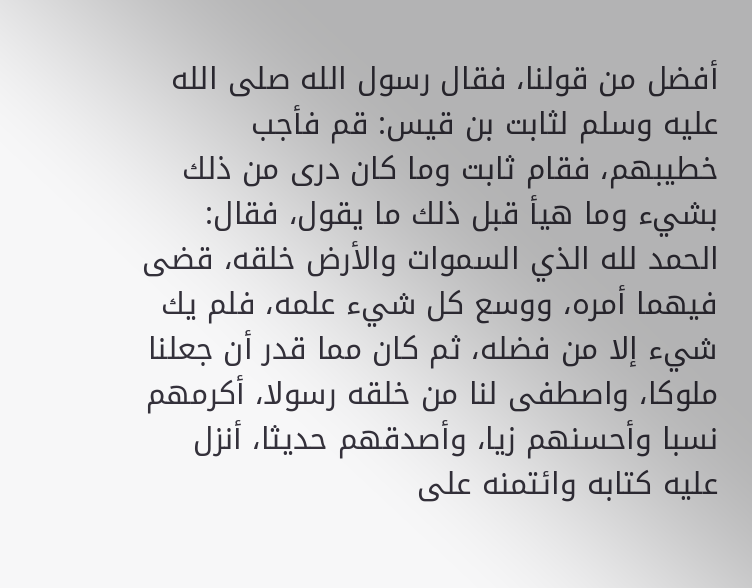أفضل من قولنا، فقال رسول الله صلى الله عليه وسلم لثابت بن قيس: قم فأجب خطيبهم، فقام ثابت وما كان درى من ذلك بشيء وما هيأ قبل ذلك ما يقول، فقال: الحمد لله الذي السموات والأرض خلقه، قضى فيهما أمره، ووسع كل شيء علمه، فلم يك شيء إلا من فضله، ثم كان مما قدر أن جعلنا ملوكا، واصطفى لنا من خلقه رسولا، أكرمهم نسبا وأحسنهم زيا، وأصدقهم حديثا، أنزل عليه كتابه وائتمنه على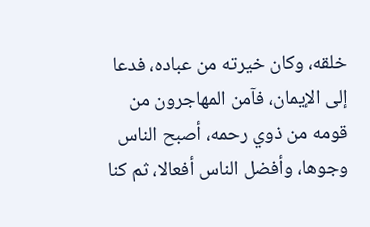خلقه، وكان خيرته من عباده، فدعا إلى الإيمان، فآمن المهاجرون من قومه من ذوي رحمه، أصبح الناس وجوها، وأفضل الناس أفعالا، ثم كنا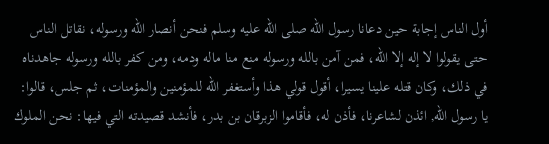أول الناس إجابة حين دعانا رسول الله صلى الله عليه وسلم فنحن أنصار الله ورسوله، نقاتل الناس حتى يقولوا لا إله إلا الله، فمن آمن بالله ورسوله منع منا ماله ودمه، ومن كفر بالله ورسوله جاهدناه في ذلك، وكان قتله علينا يسيرا، أقول قولي هذا وأستغفر الله للمؤمنين والمؤمنات، ثم جلس، قالوا: يا رسول الله, ائذن لشاعرنا، فأذن له، فأقاموا الزبرقان بن بدر، فأنشد قصيدته التي فيها: نحن الملوك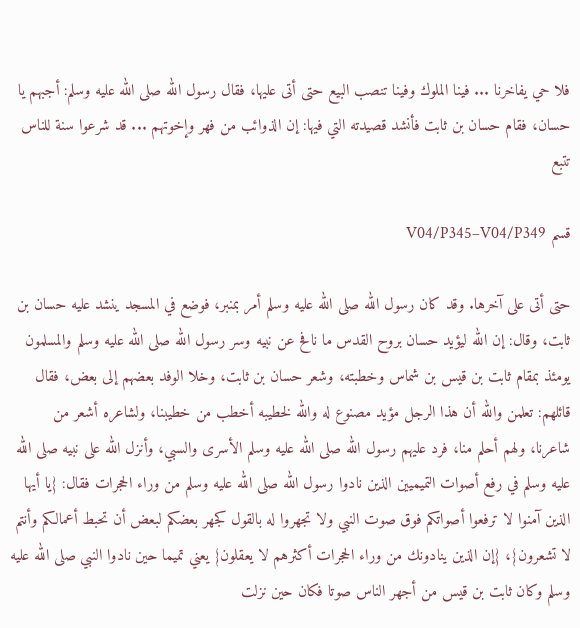فلا حي يفاخرنا ... فينا الملوك وفينا تنصب البيع حتى أتى عليها، فقال رسول الله صلى الله عليه وسلم: أجبهم يا حسان، فقام حسان بن ثابت فأنشد قصيدته التي فيها: إن الذوائب من فهر وإخوتهم ... قد شرعوا سنة للناس تتبع

قسم V04/P345–V04/P349

حتى أتى على آخرها. وقد كان رسول الله صلى الله عليه وسلم أمر بمنبر، فوضع في المسجد ينشد عليه حسان بن ثابت، وقال: إن الله ليؤيد حسان بروح القدس ما نافح عن نبيه وسر رسول الله صلى الله عليه وسلم والمسلمون يومئذ بمقام ثابت بن قيس بن شماس وخطبته، وشعر حسان بن ثابت، وخلا الوفد بعضهم إلى بعض، فقال قائلهم: تعلمن والله أن هذا الرجل مؤيد مصنوع له والله لخطيبه أخطب من خطيبنا، ولشاعره أشعر من شاعرنا، ولهم أحلم منا، فرد عليهم رسول الله صلى الله عليه وسلم الأسرى والسبي، وأنزل الله على نبيه صلى الله عليه وسلم في رفع أصوات التميميين الذين نادوا رسول الله صلى الله عليه وسلم من وراء الحجرات فقال: {يا أيها الذين آمنوا لا ترفعوا أصواتكم فوق صوت النبي ولا تجهروا له بالقول كجهر بعضكم لبعض أن تحبط أعمالكم وأنتم لا تشعرون}، {إن الذين ينادونك من وراء الحجرات أكثرهم لا يعقلون} يعني تميما حين نادوا النبي صلى الله عليه وسلم وكان ثابت بن قيس من أجهر الناس صوتا فكان حين نزلت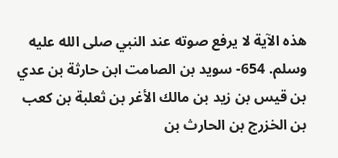هذه الآية لا يرفع صوته عند النبي صلى الله عليه وسلم. 654- سويد بن الصامت ابن حارثة بن عدي بن قيس بن زيد بن مالك الأغر بن ثعلبة بن كعب بن الخزرج بن الحارث بن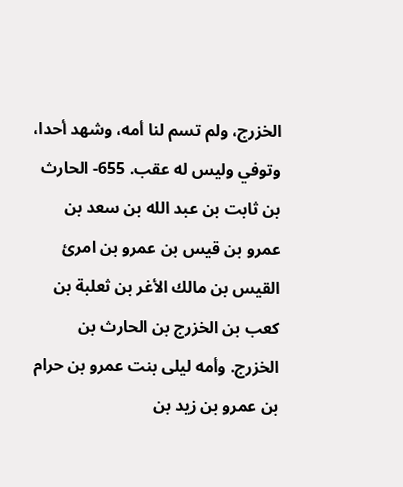الخزرج، ولم تسم لنا أمه، وشهد أحدا، وتوفي وليس له عقب. 655- الحارث بن ثابت بن عبد الله بن سعد بن عمرو بن قيس بن عمرو بن امرئ القيس بن مالك الأغر بن ثعلبة بن كعب بن الخزرج بن الحارث بن الخزرج. وأمه ليلى بنت عمرو بن حرام بن عمرو بن زيد بن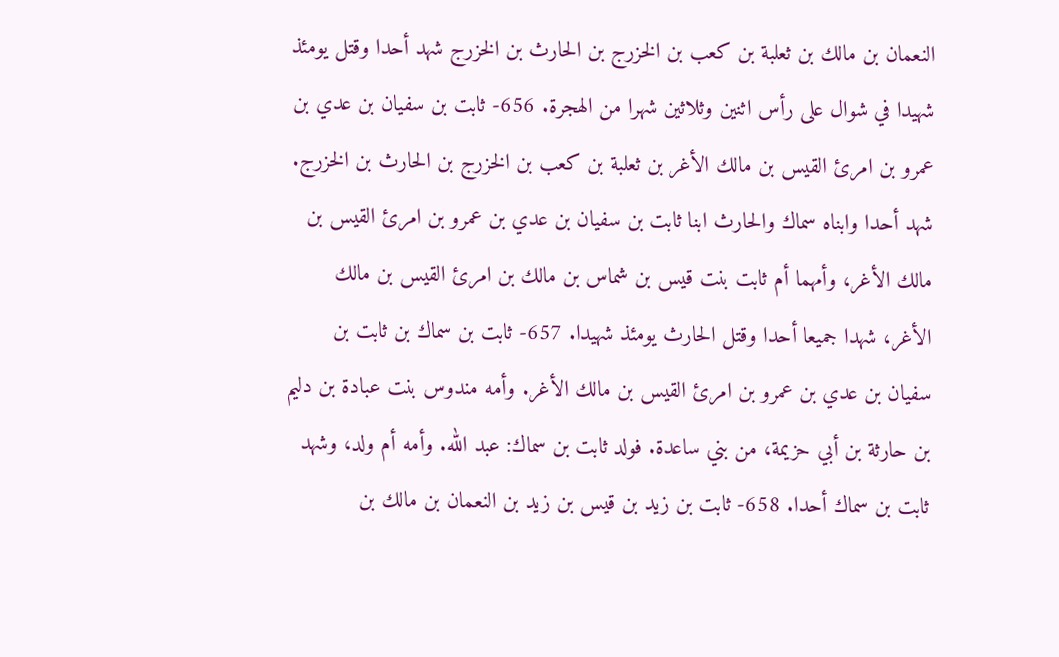النعمان بن مالك بن ثعلبة بن كعب بن الخزرج بن الحارث بن الخزرج شهد أحدا وقتل يومئذ شهيدا في شوال على رأس اثنين وثلاثين شهرا من الهجرة. 656- ثابت بن سفيان بن عدي بن عمرو بن امرئ القيس بن مالك الأغر بن ثعلبة بن كعب بن الخزرج بن الحارث بن الخزرج. شهد أحدا وابناه سماك والحارث ابنا ثابت بن سفيان بن عدي بن عمرو بن امرئ القيس بن مالك الأغر، وأمهما أم ثابت بنت قيس بن شماس بن مالك بن امرئ القيس بن مالك الأغر، شهدا جميعا أحدا وقتل الحارث يومئذ شهيدا. 657- ثابت بن سماك بن ثابت بن سفيان بن عدي بن عمرو بن امرئ القيس بن مالك الأغر. وأمه مندوس بنت عبادة بن دليم بن حارثة بن أبي حزيمة، من بني ساعدة. فولد ثابت بن سماك: عبد الله. وأمه أم ولد، وشهد ثابت بن سماك أحدا. 658- ثابت بن زيد بن قيس بن زيد بن النعمان بن مالك بن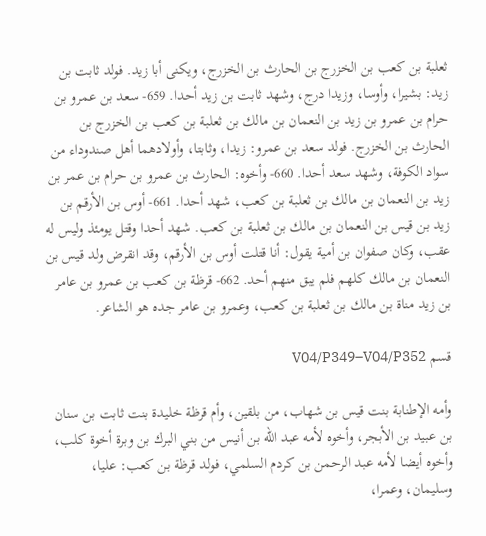ثعلبة بن كعب بن الخزرج بن الحارث بن الخزرج، ويكنى أبا زيد. فولد ثابت بن زيد: بشيرا، وأوسا، وزيدا درج، وشهد ثابت بن زيد أحدا. 659- سعد بن عمرو بن حرام بن عمرو بن زيد بن النعمان بن مالك بن ثعلبة بن كعب بن الخزرج بن الحارث بن الخزرج. فولد سعد بن عمرو: زيدا، وثابتا، وأولادهما أهل صندوداء من سواد الكوفة، وشهد سعد أحدا. 660- وأخوه: الحارث بن عمرو بن حرام بن عمر بن زيد بن النعمان بن مالك بن ثعلبة بن كعب، شهد أحدا. 661- أوس بن الأرقم بن زيد بن قيس بن النعمان بن مالك بن ثعلبة بن كعب. شهد أحدا وقتل يومئذ وليس له عقب، وكان صفوان بن أمية يقول: أنا قتلت أوس بن الأرقم، وقد انقرض ولد قيس بن النعمان بن مالك كلهم فلم يبق منهم أحد. 662- قرظة بن كعب بن عمرو بن عامر بن زيد مناة بن مالك بن ثعلبة بن كعب، وعمرو بن عامر جده هو الشاعر.

قسم V04/P349–V04/P352

وأمه الإطنابة بنت قيس بن شهاب، من بلقين، وأم قرظة خليدة بنت ثابت بن سنان بن عبيد بن الأبجر، وأخوه لأمه عبد الله بن أنيس من بني البرك بن وبرة أخوة كلب، وأخوه أيضا لأمه عبد الرحمن بن كردم السلمي، فولد قرظة بن كعب: عليا، وسليمان، وعمرا،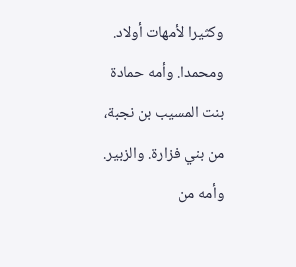وكثيرا لأمهات أولاد. ومحمدا. وأمه حمادة بنت المسيب بن نجبة، من بني فزارة. والزبير. وأمه من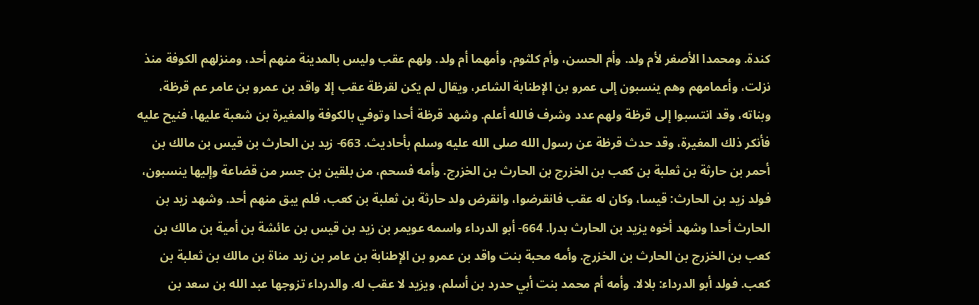كندة. ومحمدا الأصغر لأم ولد. وأم الحسن، وأم كلثوم، وأمهما أم ولد. ولهم عقب وليس بالمدينة منهم أحد، ومنزلهم الكوفة منذ نزلت، وأعمامهم وهم ينسبون إلى عمرو بن الإطنابة الشاعر، ويقال لم يكن لقرظة عقب إلا واقد بن عمرو بن عامر عم قرظة، وبناته، وقد انتسبوا إلى قرظة ولهم عدد وشرف فالله أعلم. وشهد قرظة أحدا وتوفي بالكوفة والمغيرة بن شعبة عليها، فنيح عليه فأنكر ذلك المغيرة، وقد حدث قرظة عن رسول الله صلى الله عليه وسلم بأحاديث. 663- زيد بن الحارث بن قيس بن مالك بن أحمر بن حارثة بن ثعلبة بن كعب بن الخزرج بن الحارث بن الخزرج. وأمه فسحم، من بلقين بن جسر من قضاعة وإليها ينسبون، فولد زيد بن الحارث: قيسا، وكان له عقب فانقرضوا، وانقرض ولد حارثة بن ثعلبة بن كعب، فلم يبق منهم أحد. وشهد زيد بن الحارث أحدا وشهد أخوه يزيد بن الحارث بدرا. 664- أبو الدرداء واسمه عويمر بن زيد بن قيس بن عائشة بن أمية بن مالك بن كعب بن الخزرج بن الحارث بن الخزرج. وأمه محبة بنت واقد بن عمرو بن الإطنابة بن عامر بن زيد مناة بن مالك بن ثعلبة بن كعب. فولد أبو الدرداء: بلالا. وأمه أم محمد بنت أبي حدرد بن أسلم، ويزيد لا عقب له. والدرداء تزوجها عبد الله بن سعد بن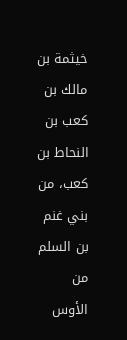خيثمة بن مالك بن كعب بن النحاط بن كعب، من بني غنم بن السلم من الأوس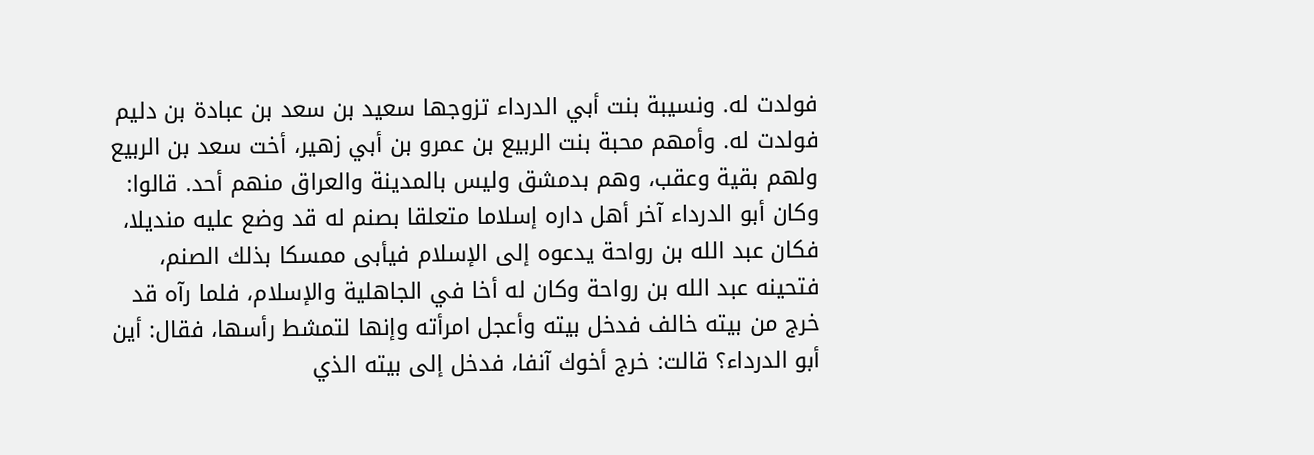فولدت له. ونسيبة بنت أبي الدرداء تزوجها سعيد بن سعد بن عبادة بن دليم فولدت له. وأمهم محبة بنت الربيع بن عمرو بن أبي زهير، أخت سعد بن الربيع ولهم بقية وعقب، وهم بدمشق وليس بالمدينة والعراق منهم أحد. قالوا: وكان أبو الدرداء آخر أهل داره إسلاما متعلقا بصنم له قد وضع عليه منديلا، فكان عبد الله بن رواحة يدعوه إلى الإسلام فيأبى ممسكا بذلك الصنم، فتحينه عبد الله بن رواحة وكان له أخا في الجاهلية والإسلام، فلما رآه قد خرج من بيته خالف فدخل بيته وأعجل امرأته وإنها لتمشط رأسها، فقال: أين أبو الدرداء؟ قالت: خرج أخوك آنفا، فدخل إلى بيته الذي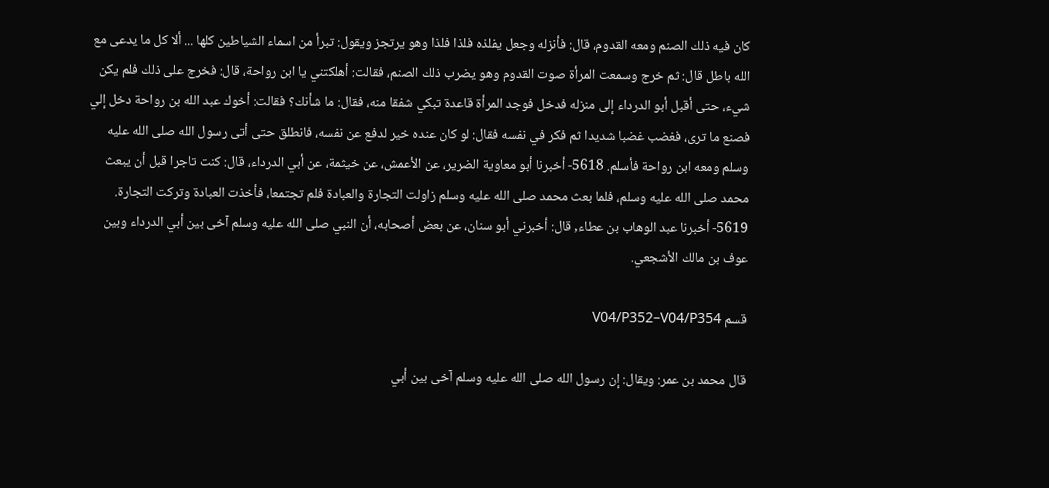كان فيه ذلك الصنم ومعه القدوم، قال: فأنزله وجعل يفلذه فلذا فلذا وهو يرتجز ويقول: تبرأ من اسماء الشياطين كلها ... ألا كل ما يدعى مع الله باطل قال: ثم خرج وسمعت المرأة صوت القدوم وهو يضرب ذلك الصنم، فقالت: أهلكتني يا ابن رواحة، قال: فخرج على ذلك فلم يكن شيء، حتى أقبل أبو الدرداء إلى منزله فدخل فوجد المرأة قاعدة تبكي شفقا منه، فقال: ما شأنك؟ فقالت: أخوك عبد الله بن رواحة دخل إلي فصنع ما ترى، فغضب غضبا شديدا ثم فكر في نفسه فقال: لو كان عنده خير لدفع عن نفسه، فانطلق حتى أتى رسول الله صلى الله عليه وسلم ومعه ابن رواحة فأسلم. 5618- أخبرنا أبو معاوية الضرير، عن الأعمش، عن خيثمة، عن أبي الدرداء، قال: كنت تاجرا قبل أن يبعث محمد صلى الله عليه وسلم، فلما بعث محمد صلى الله عليه وسلم زاولت التجارة والعبادة فلم تجتمعا، فأخذت العبادة وتركت التجارة. 5619- أخبرنا عبد الوهاب بن عطاء, قال: أخبرني أبو سنان، عن بعض أصحابه، أن النبي صلى الله عليه وسلم آخى بين أبي الدرداء وبين عوف بن مالك الأشجعي.

قسم V04/P352–V04/P354

قال محمد بن عمر: ويقال: إن رسول الله صلى الله عليه وسلم آخى بين أبي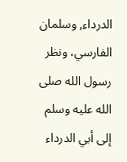الدرداء, وسلمان الفارسي، ونظر رسول الله صلى الله عليه وسلم إلى أبي الدرداء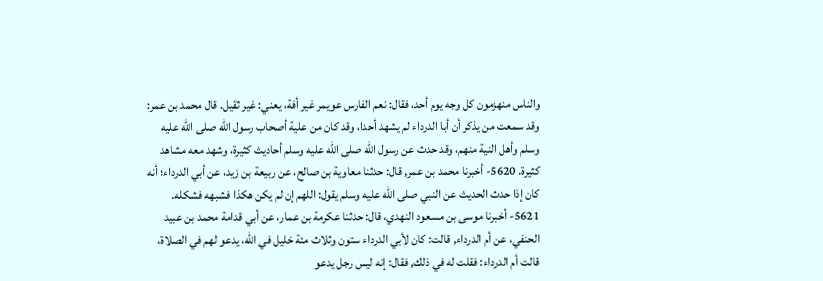والناس منهزمون كل وجه يوم أحد، فقال: نعم الفارس عويمر غير أفة، يعني: غير ثقيل. قال محمد بن عمر: وقد سمعت من يذكر أن أبا الدرداء لم يشهد أحدا، وقد كان من علية أصحاب رسول الله صلى الله عليه وسلم وأهل النية منهم، وقد حدث عن رسول الله صلى الله عليه وسلم أحاديث كثيرة، وشهد معه مشاهد كثيرة. 5620- أخبرنا محمد بن عمر, قال: حدثنا معاوية بن صالح، عن ربيعة بن زيد، عن أبي الدرداء؛ أنه كان إذا حدث الحديث عن النبي صلى الله عليه وسلم يقول: اللهم إن لم يكن هكذا فشبهه فشكله. 5621- أخبرنا موسى بن مسعود النهدي، قال: حدثنا عكرمة بن عمار، عن أبي قدامة محمد بن عبيد الحنفي، عن أم الدرداء, قالت: كان لأبي الدرداء ستون وثلاث مئة خليل في الله، يدعو لهم في الصلاة، قالت أم الدرداء: فقلت له في ذلك, فقال: إنه ليس رجل يدعو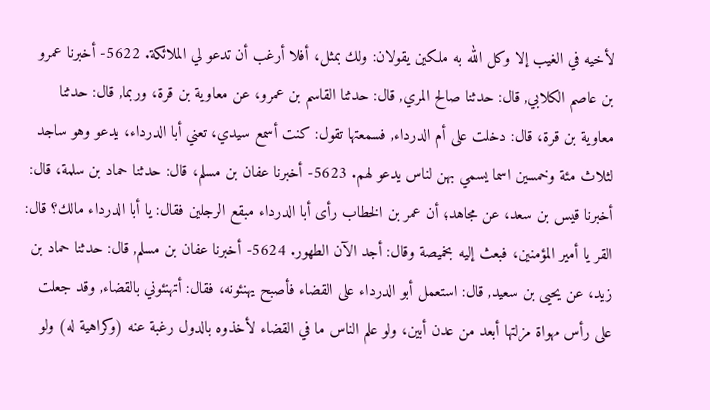لأخيه في الغيب إلا وكل الله به ملكين يقولان: ولك بمثل، أفلا أرغب أن تدعو لي الملائكة. 5622- أخبرنا عمرو بن عاصم الكلابي, قال: حدثنا صالح المري, قال: حدثنا القاسم بن عمرو، عن معاوية بن قرة، وربما, قال: حدثنا معاوية بن قرة، قال: دخلت على أم الدرداء, فسمعتها تقول: كنت أسمع سيدي، تعني أبا الدرداء، يدعو وهو ساجد لثلاث مئة وخمسين اسما يسمي بهن لناس يدعو لهم. 5623- أخبرنا عفان بن مسلم، قال: حدثنا حماد بن سلمة، قال: أخبرنا قيس بن سعد، عن مجاهد؛ أن عمر بن الخطاب رأى أبا الدرداء مبقع الرجلين فقال: يا أبا الدرداء مالك؟ قال: القر يا أمير المؤمنين، فبعث إليه بخميصة وقال: أجد الآن الطهور. 5624- أخبرنا عفان بن مسلم, قال: حدثنا حماد بن زيد، عن يحيى بن سعيد, قال: استعمل أبو الدرداء على القضاء فأصبح يهنئونه، فقال: أتهنئوني بالقضاء, وقد جعلت على رأس مهواة مزلتها أبعد من عدن أبين، ولو علم الناس ما في القضاء لأخذوه بالدول رغبة عنه (وكراهية له) ولو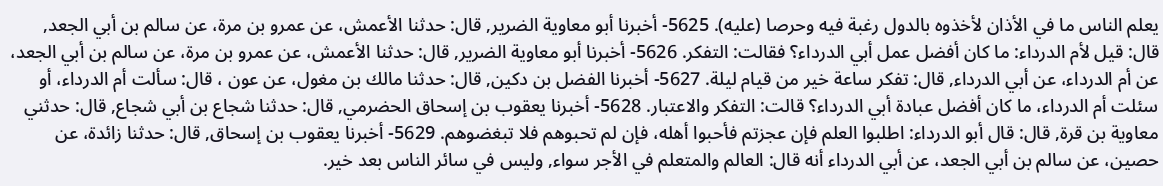يعلم الناس ما في الأذان لأخذوه بالدول رغبة فيه وحرصا (عليه). 5625- أخبرنا أبو معاوية الضرير, قال: حدثنا الأعمش، عن عمرو بن مرة، عن سالم بن أبي الجعد, قال: قيل لأم الدرداء: ما كان أفضل عمل أبي الدرداء؟ فقالت: التفكر. 5626- أخبرنا أبو معاوية الضرير, قال: حدثنا الأعمش، عن عمرو بن مرة، عن سالم بن أبي الجعد، عن أم الدرداء، عن أبي الدرداء, قال: تفكر ساعة خير من قيام ليلة. 5627- أخبرنا الفضل بن دكين, قال: حدثنا مالك بن مغول، عن عون ، قال: سألت أم الدرداء، أو سئلت أم الدرداء، ما كان أفضل عبادة أبي الدرداء؟ قالت: التفكر والاعتبار. 5628- أخبرنا يعقوب بن إسحاق الحضرمي, قال: حدثنا شجاع بن أبي شجاع, قال: حدثني معاوية بن قرة, قال: قال أبو الدرداء: اطلبوا العلم فإن عجزتم فأحبوا أهله، فإن لم تحبوهم فلا تبغضوهم. 5629- أخبرنا يعقوب بن إسحاق, قال: حدثنا زائدة، عن حصين، عن سالم بن أبي الجعد، عن أبي الدرداء أنه قال: العالم والمتعلم في الأجر سواء, وليس في سائر الناس بعد خير.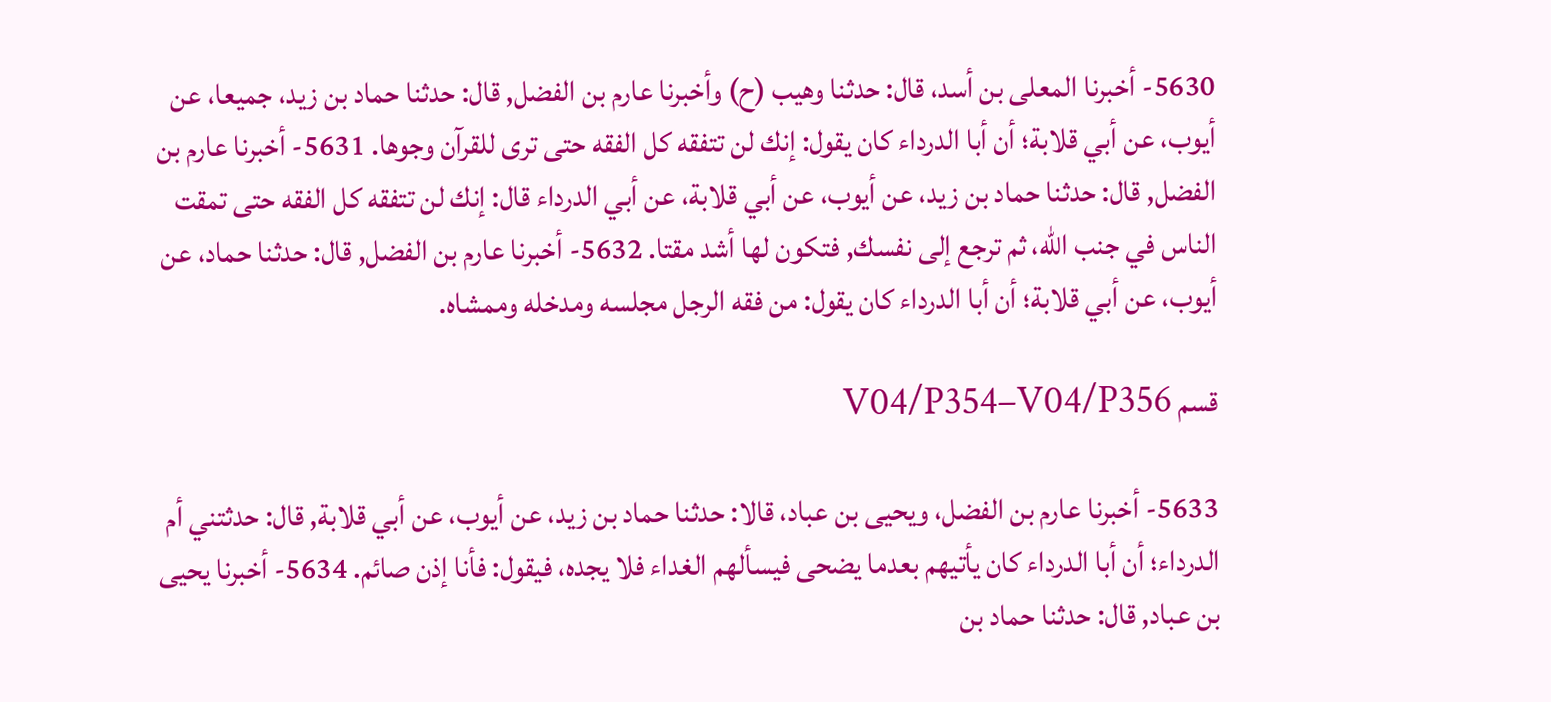5630- أخبرنا المعلى بن أسد، قال: حدثنا وهيب (ح) وأخبرنا عارم بن الفضل, قال: حدثنا حماد بن زيد، جميعا، عن أيوب، عن أبي قلابة؛ أن أبا الدرداء كان يقول: إنك لن تتفقه كل الفقه حتى ترى للقرآن وجوها. 5631- أخبرنا عارم بن الفضل, قال: حدثنا حماد بن زيد، عن أيوب، عن أبي قلابة، عن أبي الدرداء قال: إنك لن تتفقه كل الفقه حتى تمقت الناس في جنب الله، ثم ترجع إلى نفسك, فتكون لها أشد مقتا. 5632- أخبرنا عارم بن الفضل, قال: حدثنا حماد، عن أيوب، عن أبي قلابة؛ أن أبا الدرداء كان يقول: من فقه الرجل مجلسه ومدخله وممشاه.

قسم V04/P354–V04/P356

5633- أخبرنا عارم بن الفضل، ويحيى بن عباد، قالا: حدثنا حماد بن زيد، عن أيوب، عن أبي قلابة, قال: حدثتني أم الدرداء؛ أن أبا الدرداء كان يأتيهم بعدما يضحى فيسألهم الغداء فلا يجده، فيقول: فأنا إذن صائم. 5634- أخبرنا يحيى بن عباد, قال: حدثنا حماد بن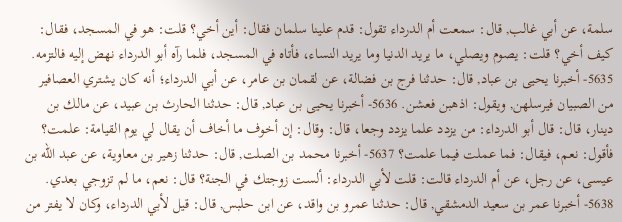سلمة، عن أبي غالب, قال: سمعت أم الدرداء تقول: قدم علينا سلمان فقال: أين أخي؟ قلت: هو في المسجد، فقال: كيف أخي؟ قلت: يصوم ويصلي، ما يريد الدنيا وما يريد النساء، فأتاه في المسجد، فلما رآه أبو الدرداء نهض إليه فالتزمه. 5635- أخبرنا يحيى بن عباد, قال: حدثنا فرج بن فضالة، عن لقمان بن عامر، عن أبي الدرداء؛ أنه كان يشتري العصافير من الصبيان فيرسلهن, ويقول: اذهبن فعشن. 5636- أخبرنا يحيى بن عباد, قال: حدثنا الحارث بن عبيد، عن مالك بن دينار، قال: قال أبو الدرداء: من يزدد علما يزدد وجعا، قال: وقال: إن أخوف ما أخاف أن يقال لي يوم القيامة: علمت؟ فأقول: نعم، فيقال: فما عملت فيما علمت؟ 5637- أخبرنا محمد بن الصلت, قال: حدثنا زهير بن معاوية، عن عبد الله بن عيسى، عن رجل، عن أم الدرداء قالت: قلت لأبي الدرداء: ألست زوجتك في الجنة؟ قال: نعم، ما لم تزوجي بعدي. 5638- أخبرنا عمر بن سعيد الدمشقي, قال: حدثنا عمرو بن واقد، عن ابن حلبس, قال: قيل لأبي الدرداء، وكان لا يفتر من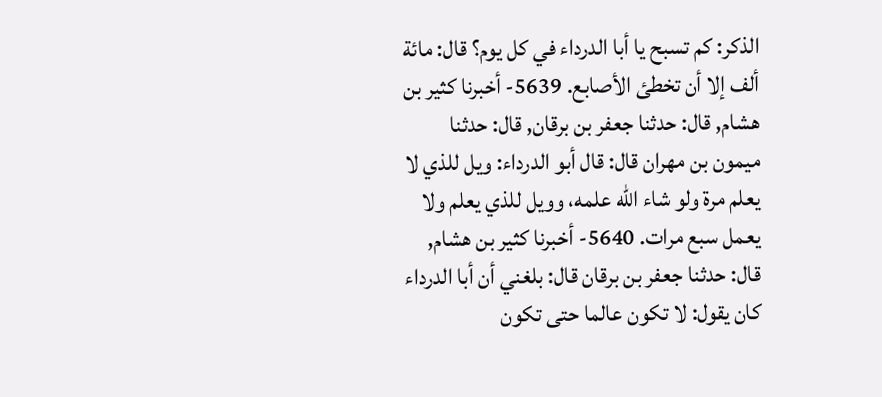الذكر: كم تسبح يا أبا الدرداء في كل يوم؟ قال: مائة ألف إلا أن تخطئ الأصابع. 5639- أخبرنا كثير بن هشام, قال: حدثنا جعفر بن برقان, قال: حدثنا ميمون بن مهران قال: قال أبو الدرداء: ويل للذي لا يعلم مرة ولو شاء الله علمه، وويل للذي يعلم ولا يعمل سبع مرات. 5640- أخبرنا كثير بن هشام, قال: حدثنا جعفر بن برقان قال: بلغني أن أبا الدرداء كان يقول: لا تكون عالما حتى تكون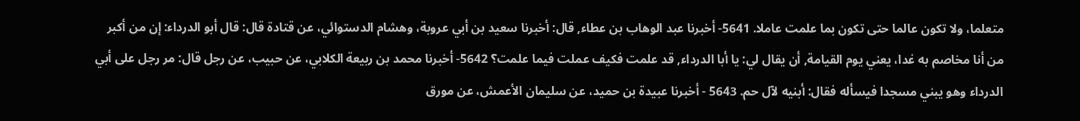متعلما، ولا تكون عالما حتى تكون بما علمت عاملا. 5641- أخبرنا عبد الوهاب بن عطاء, قال: أخبرنا سعيد بن أبي عروبة، وهشام الدستوائي، عن قتادة قال: قال أبو الدرداء: إن من أكبر من أنا مخاصم به غدا، يعني يوم القيامة, أن يقال لي: يا أبا الدرداء, قد علمت فكيف عملت فيما علمت؟ 5642- أخبرنا محمد بن ربيعة الكلابي، عن حبيب، عن رجل قال: مر رجل على أبي الدرداء وهو يبني مسجدا فيسأله فقال: أبنيه لآل حم. 5643 - أخبرنا عبيدة بن حميد، عن سليمان الأعمش، عن مورق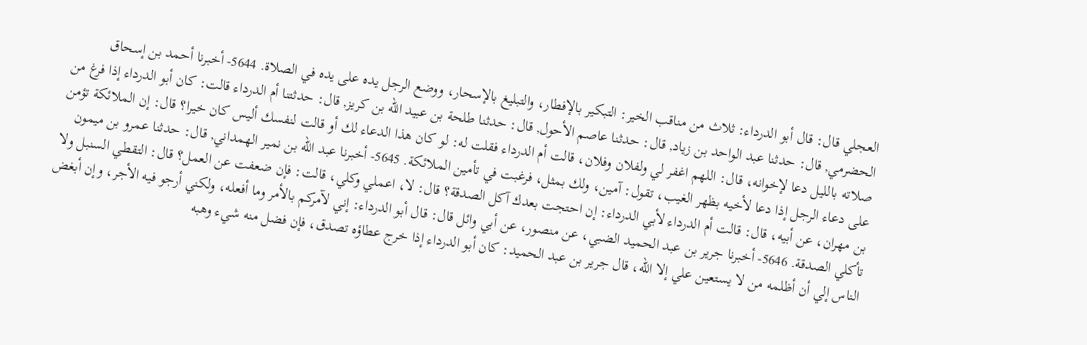العجلي قال: قال أبو الدرداء: ثلاث من مناقب الخير: التبكير بالإفطار، والتبليغ بالإسحار، ووضع الرجل يده على يده في الصلاة. 5644- أخبرنا أحمد بن إسحاق الحضرمي, قال: حدثنا عبد الواحد بن زياد, قال: حدثنا عاصم الأحول, قال: حدثنا طلحة بن عبيد الله بن كريز, قال: حدثتنا أم الدرداء قالت: كان أبو الدرداء إذا فرغ من صلاته بالليل دعا لإخوانه، قال: اللهم اغفر لي ولفلان وفلان، قالت أم الدرداء فقلت له: لو كان هذا الدعاء لك أو قالت لنفسك أليس كان خيرا؟ قال: إن الملائكة تؤمن على دعاء الرجل إذا دعا لأخيه بظهر الغيب، تقول: آمين، ولك بمثل، فرغبت في تأمين الملائكة. 5645- أخبرنا عبد الله بن نمير الهمداني, قال: حدثنا عمرو بن ميمون بن مهران، عن أبيه، قال: قالت أم الدرداء لأبي الدرداء: إن احتجت بعدك آكل الصدقة؟ قال: لا، اعملي وكلي، قالت: فإن ضعفت عن العمل؟ قال: التقطي السنبل ولا تأكلي الصدقة. 5646- أخبرنا جرير بن عبد الحميد الضبي، عن منصور، عن أبي وائل قال: قال أبو الدرداء: إني لآمركم بالأمر وما أفعله، ولكني أرجو فيه الأجر، وإن أبغض الناس إلي أن أظلمه من لا يستعين علي إلا الله، قال جرير بن عبد الحميد: كان أبو الدرداء إذا خرج عطاؤه تصدق، فإن فضل منه شيء وهبه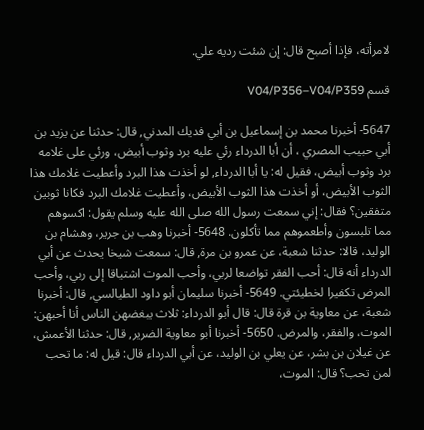لامرأته، فإذا أصبح قال: إن شئت رديه علي.

قسم V04/P356–V04/P359

5647- أخبرنا محمد بن إسماعيل بن أبي فديك المدني, قال: حدثنا عن يزيد بن أبي حبيب المصري ، أن أبا الدرداء رئي عليه برد وثوب أبيض، ورئي على غلامه برد وثوب أبيض، فقيل له: يا أبا الدرداء, لو أخذت هذا البرد وأعطيت غلامك هذا الثوب الأبيض، أو أخذت هذا الثوب الأبيض، وأعطيت غلامك البرد فكانا ثوبين متفقين؟ فقال: إني سمعت رسول الله صلى الله عليه وسلم يقول: اكسوهم مما تلبسون وأطعموهم مما تأكلون. 5648- أخبرنا وهب بن جرير، وهشام بن الوليد، قالا: حدثنا شعبة، عن عمرو بن مرة, قال: سمعت شيخا يحدث عن أبي الدرداء أنه قال: أحب الفقر تواضعا لربي، وأحب الموت اشتياقا إلى ربي، وأحب المرض تكفيرا لخطيئتي. 5649- أخبرنا سليمان أبو داود الطيالسي, قال: أخبرنا شعبة، عن معاوية بن قرة قال: قال أبو الدرداء: ثلاث يبغضهن الناس أنا أحبهن: الموت، والفقر، والمرض. 5650- أخبرنا أبو معاوية الضرير, قال: حدثنا الأعمش، عن غيلان بن بشر، عن يعلي بن الوليد، عن أبي الدرداء قال: قيل له: ما تحب لمن تحب؟ قال: الموت،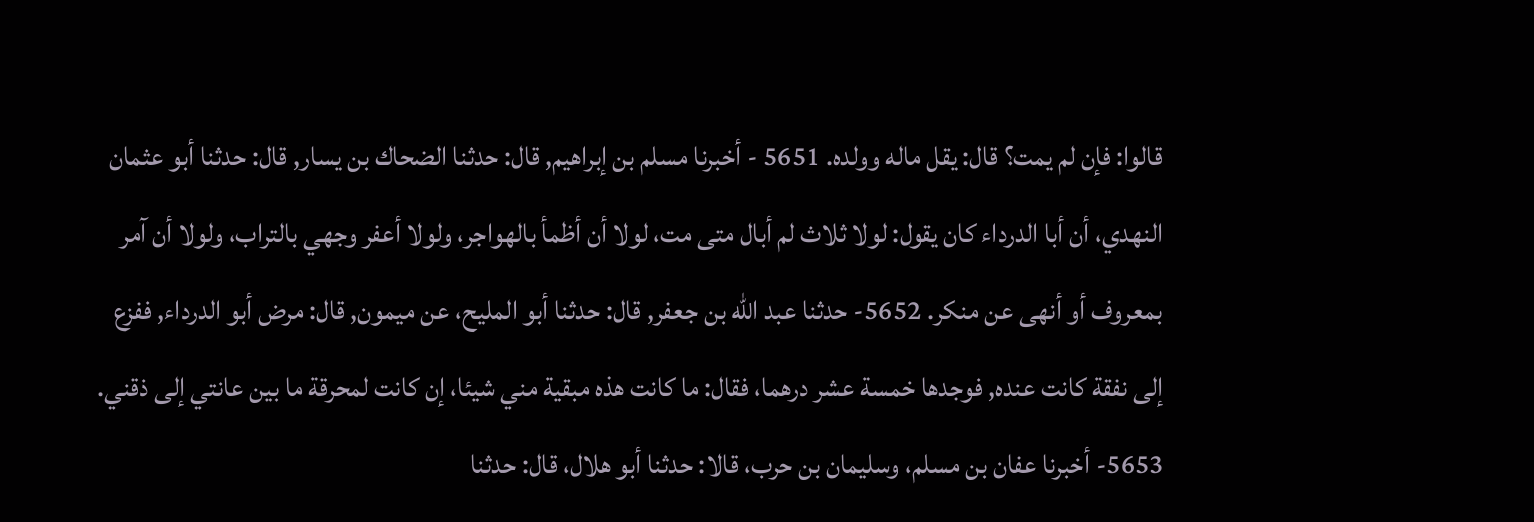قالوا: فإن لم يمت؟ قال: يقل ماله وولده. 5651 - أخبرنا مسلم بن إبراهيم, قال: حدثنا الضحاك بن يسار, قال: حدثنا أبو عثمان النهدي، أن أبا الدرداء كان يقول: لولا ثلاث لم أبال متى مت، لولا أن أظمأ بالهواجر، ولولا أعفر وجهي بالتراب، ولولا أن آمر بمعروف أو أنهى عن منكر. 5652- حدثنا عبد الله بن جعفر, قال: حدثنا أبو المليح، عن ميمون, قال: مرض أبو الدرداء, ففزع إلى نفقة كانت عنده, فوجدها خمسة عشر درهما، فقال: ما كانت هذه مبقية مني شيئا، إن كانت لمحرقة ما بين عانتي إلى ذقني. 5653- أخبرنا عفان بن مسلم، وسليمان بن حرب، قالا: حدثنا أبو هلال، قال: حدثنا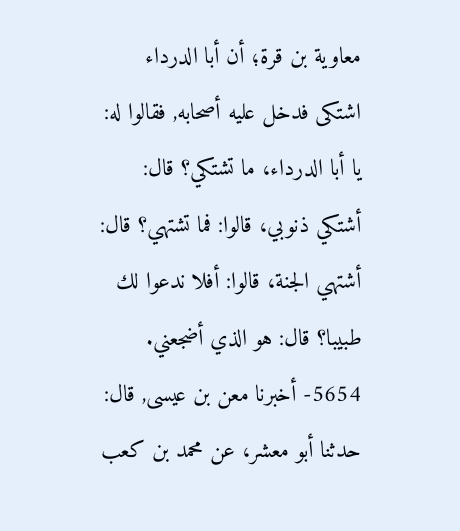معاوية بن قرة؛ أن أبا الدرداء اشتكى فدخل عليه أصحابه, فقالوا له: يا أبا الدرداء، ما تشتكي؟ قال: أشتكي ذنوبي، قالوا: فما تشتهي؟ قال: أشتهي الجنة، قالوا: أفلا ندعوا لك طبيبا؟ قال: هو الذي أضجعني. 5654- أخبرنا معن بن عيسى, قال: حدثنا أبو معشر، عن محمد بن كعب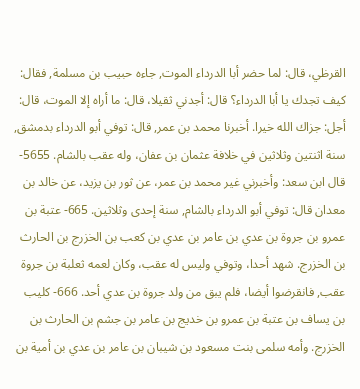القرظي، قال: لما حضر أبا الدرداء الموت, جاءه حبيب بن مسلمة, فقال: كيف تجدك يا أبا الدرداء؟ قال: أجدني ثقيلا، قال: ما أراه إلا الموت، قال: أجل: جزاك الله خيرا. أخبرنا محمد بن عمر, قال: توفي أبو الدرداء بدمشق, سنة اثنتين وثلاثين في خلافة عثمان بن عفان، وله عقب بالشام. 5655- قال ابن سعد: وأخبرني غير محمد بن عمر، عن ثور بن يزيد، عن خالد بن معدان قال: توفي أبو الدرداء بالشام, سنة إحدى وثلاثين. 665- عتبة بن عمرو بن جروة بن عدي بن عامر بن عدي بن كعب بن الخزرج بن الحارث بن الخزرج. شهد أحدا، وتوفي وليس له عقب، وكان لعمه ثعلبة بن جروة عقب, فانقرضوا أيضا، فلم يبق من ولد جروة بن عدي أحد. 666- كليب بن يساف بن عتبة بن عمرو بن خديج بن عامر بن جشم بن الحارث بن الخزرج. وأمه سلمى بنت مسعود بن شيبان بن عامر بن عدي بن أمية بن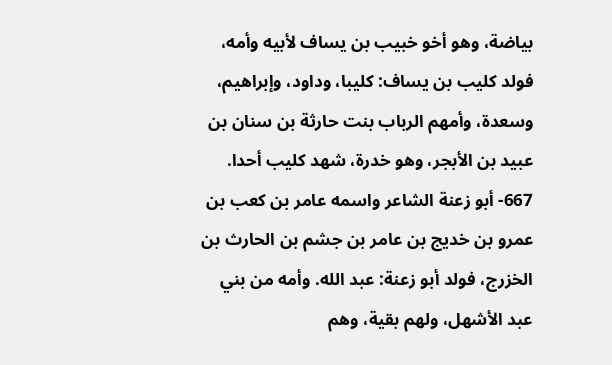بياضة، وهو أخو خبيب بن يساف لأبيه وأمه، فولد كليب بن يساف: كليبا، وداود، وإبراهيم، وسعدة، وأمهم الرباب بنت حارثة بن سنان بن عبيد بن الأبجر، وهو خدرة، شهد كليب أحدا. 667- أبو زعنة الشاعر واسمه عامر بن كعب بن عمرو بن خديج بن عامر بن جشم بن الحارث بن الخزرج، فولد أبو زعنة: عبد الله. وأمه من بني عبد الأشهل، ولهم بقية، وهم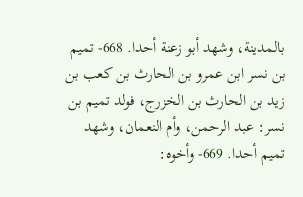بالمدينة، وشهد أبو زعنة أحدا. 668- تميم بن نسر ابن عمرو بن الحارث بن كعب بن زيد بن الحارث بن الخزرج، فولد تميم بن نسر: عبد الرحمن، وأم النعمان، وشهد تميم أحدا. 669- وأخوه: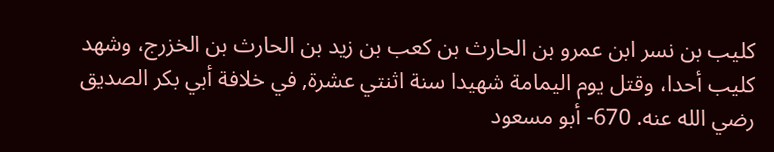كليب بن نسر ابن عمرو بن الحارث بن كعب بن زيد بن الحارث بن الخزرج، وشهد كليب أحدا، وقتل يوم اليمامة شهيدا سنة اثنتي عشرة, في خلافة أبي بكر الصديق رضي الله عنه. 670- أبو مسعود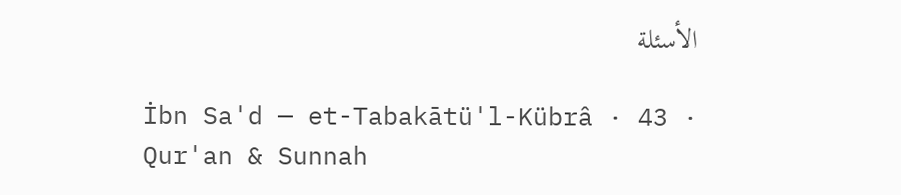الأسئلة

İbn Sa'd — et-Tabakātü'l-Kübrâ · 43 · Qur'an & Sunnah